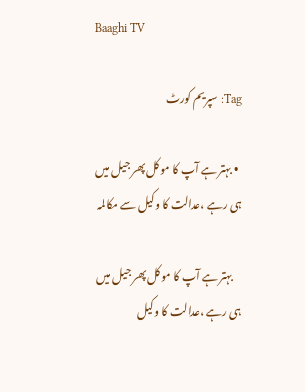Baaghi TV

Tag: سپریم کورٹ

  • بہتر ہے آپ کا موکل پھر جیل میں ہی رہے ،عدالت کا وکیل سے مکالمہ

    بہتر ہے آپ کا موکل پھر جیل میں ہی رہے ،عدالت کا وکیل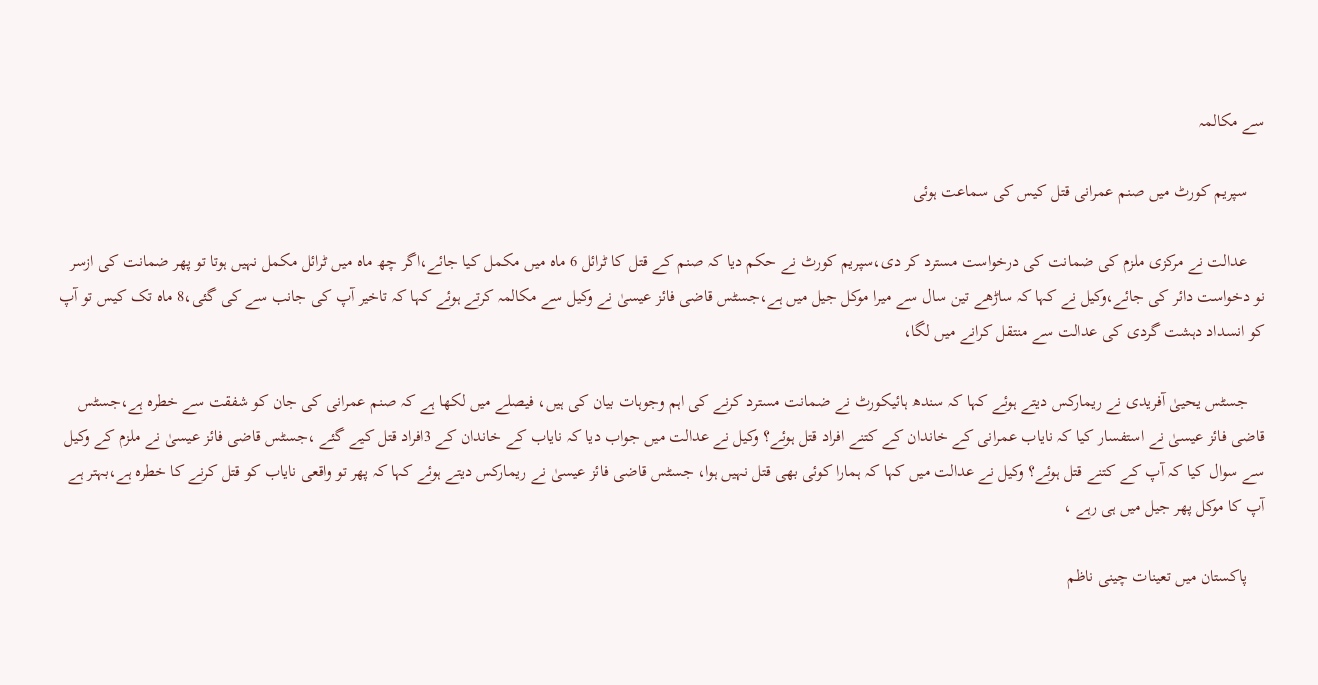سے مکالمہ

    سپریم کورٹ میں صنم عمرانی قتل کیس کی سماعت ہوئی

    عدالت نے مرکزی ملزم کی ضمانت کی درخواست مسترد کر دی،سپریم کورٹ نے حکم دیا کہ صنم کے قتل کا ٹرائل 6 ماہ میں مکمل کیا جائے،اگر چھ ماہ میں ٹرائل مکمل نہیں ہوتا تو پھر ضمانت کی ازسر نو دخواست دائر کی جائے،وکیل نے کہا کہ ساڑھے تین سال سے میرا موکل جیل میں ہے،جسٹس قاضی فائز عیسیٰ نے وکیل سے مکالمہ کرتے ہوئے کہا کہ تاخیر آپ کی جانب سے کی گئی،8 ماہ تک کیس تو آپ کو انسداد دہشت گردی کی عدالت سے منتقل کرانے میں لگا،

    جسٹس یحییٰ آفریدی نے ریمارکس دیتے ہوئے کہا کہ سندھ ہائیکورٹ نے ضمانت مسترد کرنے کی اہم وجوہات بیان کی ہیں، فیصلے میں لکھا ہے کہ صنم عمرانی کی جان کو شفقت سے خطرہ ہے،جسٹس قاضی فائز عیسیٰ نے استفسار کیا کہ نایاب عمرانی کے خاندان کے کتنے افراد قتل ہوئے؟ وکیل نے عدالت میں جواب دیا کہ نایاب کے خاندان کے 3افراد قتل کیے گئے ،جسٹس قاضی فائز عیسیٰ نے ملزم کے وکیل سے سوال کیا کہ آپ کے کتنے قتل ہوئے؟ وکیل نے عدالت میں کہا کہ ہمارا کوئی بھی قتل نہیں ہوا، جسٹس قاضی فائز عیسیٰ نے ریمارکس دیتے ہوئے کہا کہ پھر تو واقعی نایاب کو قتل کرنے کا خطرہ ہے،بہتر ہے آپ کا موکل پھر جیل میں ہی رہے ،

    پاکستان میں تعینات چینی ناظم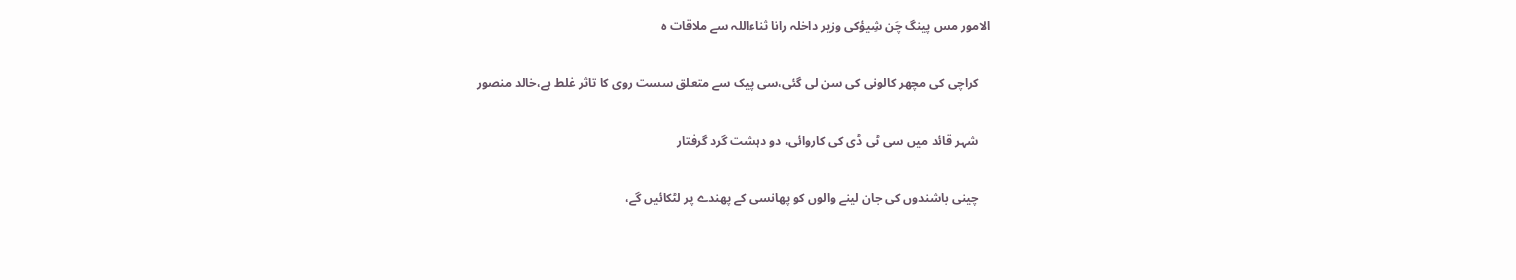الامور مس پینگ چَن شِیؤکی وزیر داخلہ رانا ثناءاللہ سے ملاقات ہ

    کراچی کی مچھر کالونی کی سن لی گئی،سی پیک سے متعلق سست روی کا تاثر غلط ہے،خالد منصور

    شہر قائد میں سی ٹی ڈی کی کاروائی، دو دہشت گرد گرفتار

    چینی باشندوں کی جان لینے والوں کو پھانسی کے پھندے پر لٹکائیں گے،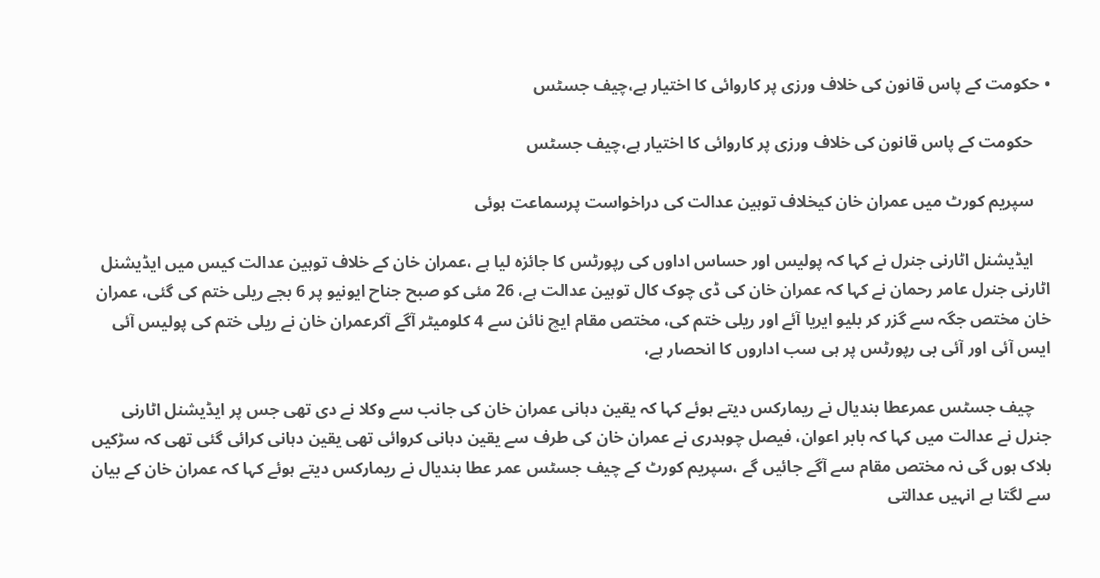• حکومت کے پاس قانون کی خلاف ورزی پر کاروائی کا اختیار ہے،چیف جسٹس

    حکومت کے پاس قانون کی خلاف ورزی پر کاروائی کا اختیار ہے،چیف جسٹس

    سپریم کورٹ میں عمران خان کیخلاف توہین عدالت کی دراخواست پرسماعت ہوئی

    ایڈیشنل اٹارنی جنرل نے کہا کہ پولیس اور حساس اداوں کی رپورٹس کا جائزہ لیا ہے ،عمران خان کے خلاف توہین عدالت کیس میں ایڈیشنل اٹارنی جنرل عامر رحمان نے کہا کہ عمران خان کی ڈی چوک کال توہین عدالت ہے، 26 مئی کو صبح جناح ایونیو پر 6 بجے ریلی ختم کی گئی، عمران خان مختص جگہ سے گزر کر بلیو ایریا آئے اور ریلی ختم کی، مختص مقام ایچ نائن سے 4 کلومیٹر آگے آکرعمران خان نے ریلی ختم کی پولیس آئی ایس آئی اور آئی بی رپورٹس پر ہی سب اداروں کا انحصار ہے،

    چیف جسٹس عمرعطا بندیال نے ریمارکس دیتے ہوئے کہا کہ یقین دہانی عمران خان کی جانب سے وکلا نے دی تھی جس پر ایڈیشنل اٹارنی جنرل نے عدالت میں کہا کہ بابر اعوان، فیصل چوہدری نے عمران خان کی طرف سے یقین دہانی کروائی تھی یقین دہانی کرائی گئی تھی کہ سڑکیں بلاک ہوں گی نہ مختص مقام سے آگے جائیں گے ،سپریم کورٹ کے چیف جسٹس عمر عطا بندیال نے ریمارکس دیتے ہوئے کہا کہ عمران خان کے بیان سے لگتا ہے انہیں عدالتی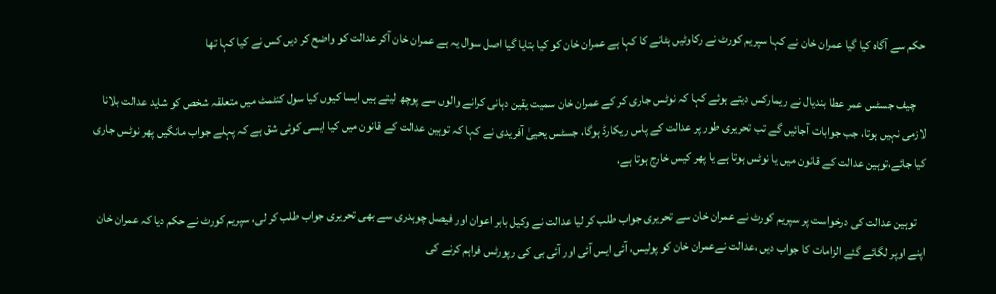حکم سے آگاہ کیا گیا عمران خان نے کہا سپریم کورٹ نے رکاوٹیں ہٹانے کا کہا ہے عمران خان کو کیا بتایا گیا اصل سوال یہ ہے عمران خان آکر عدالت کو واضح کر دیں کس نے کیا کہا تھا

    چیف جسٹس عمر عطا بندیال نے ریمارکس دیتے ہوئے کہا کہ نوٹس جاری کر کے عمران خان سمیت یقین دہانی کرانے والوں سے پوچھ لیتے ہیں ایسا کیوں کیا سول کنٹمٹ میں متعلقہ شخص کو شاید عدالت بلانا لازمی نہیں ہوتا، جب جوابات آجائیں گے تب تحریری طور پر عدالت کے پاس ریکارڈ ہوگا، جسٹس یحییٰ آفریدی نے کہا کہ توہین عدالت کے قانون میں کیا ایسی کوئی شق ہے کہ پہلے جواب مانگیں پھر نوٹس جاری کیا جائے،توہین عدالت کے قانون میں یا نوٹس ہوتا ہے یا پھر کیس خارج ہوتا ہے،

    توہین عدالت کی درخواست پر سپریم کورٹ نے عمران خان سے تحریری جواب طلب کر لیا عدالت نے وکیل بابر اعوان اور فیصل چوہدری سے بھی تحریری جواب طلب کر لی، سپریم کورٹ نے حکم دیا کہ عمران خان اپنے اوپر لگائے گئے الزامات کا جواب دیں ،عدالت نےعمران خان کو پولیس، آئی ایس آئی اور آئی بی کی رپورٹس فراہم کرنے کی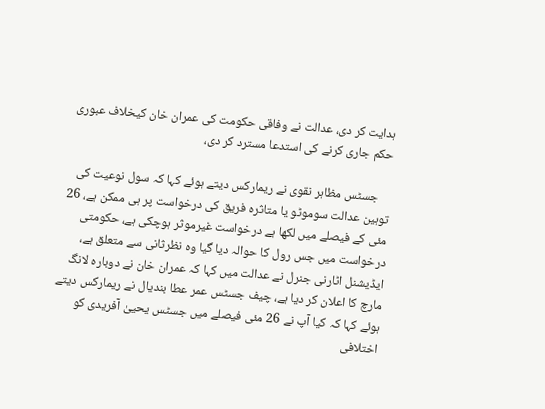ہدایت کر دی، عدالت نے وفاقی حکومت کی عمران خان کیخلاف عبوری حکم جاری کرنے کی استدعا مسترد کر دی،

    جسٹس مظاہر نقوی نے ریمارکس دیتے ہوئے کہا کہ سول نوعیت کی توہین عدالت سوموٹو یا متاثرہ فریق کی درخواست پر ہی ممکن ہے، 26 مئی کے فیصلے میں لکھا ہے درخواست غیرموثر ہوچکی ہے، حکومتی درخواست میں جس رول کا حوالہ دیا گیا وہ نظرثانی سے متعلق ہے، ایڈیشنل اٹارنی جنرل نے عدالت میں کہا کہ عمران خان نے دوبارہ لانگ مارچ کا اعلان کر دیا ہے، چیف جسٹس عمر عطا بندیال نے ریمارکس دیتے ہوئے کہا کہ کیا آپ نے 26 مئی فیصلے میں جسٹس یحییٰ آفریدی کو اختلافی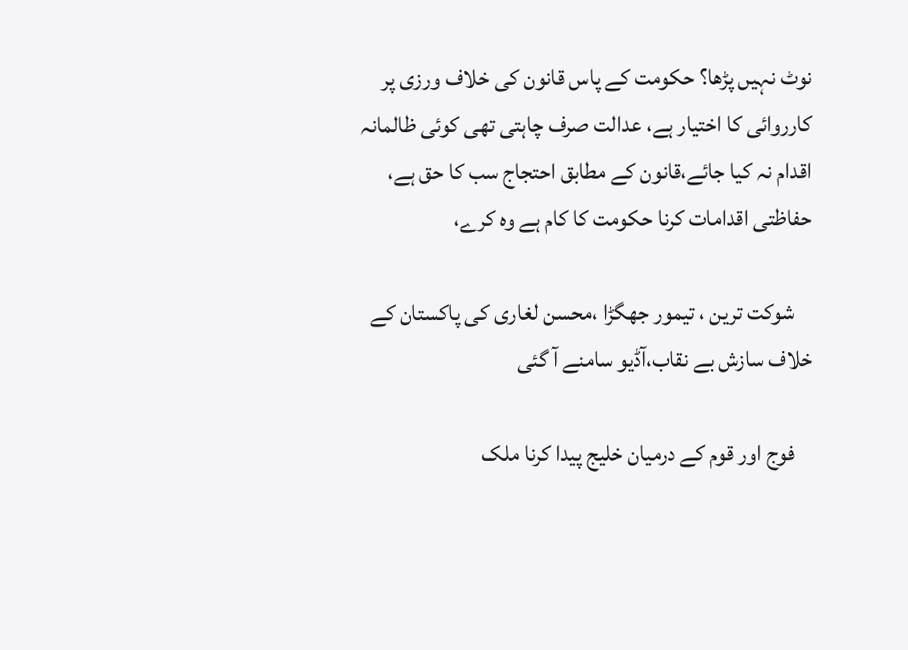نوٹ نہیں پڑھا؟ حکومت کے پاس قانون کی خلاف ورزی پر کارروائی کا اختیار ہے، عدالت صرف چاہتی تھی کوئی ظالمانہ اقدام نہ کیا جائے،قانون کے مطابق احتجاج سب کا حق ہے، حفاظتی اقدامات کرنا حکومت کا کام ہے وہ کرے،

    شوکت ترین ، تیمور جھگڑا ،محسن لغاری کی پاکستان کے خلاف سازش بے نقاب،آڈیو سامنے آ گئی

    فوج اور قوم کے درمیان خلیج پیدا کرنا ملک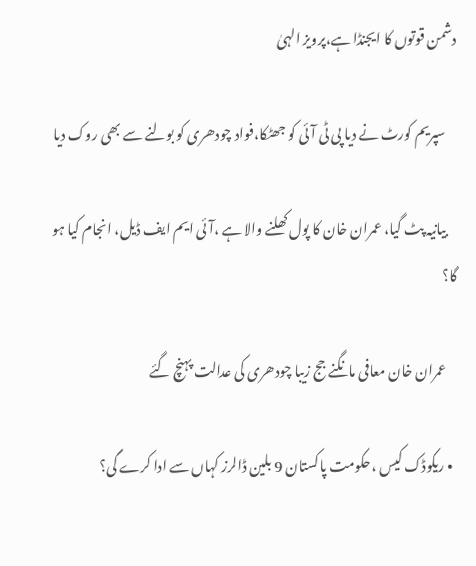دشمن قوتوں کا ایجنڈا ہے،پرویز الہیٰ

    سپریم کورٹ نے دیا پی ٹی آئی کو جھٹکا،فواد چودھری کو بولنے سے بھی روک دیا

    بیانیہ پٹ گیا، عمران خان کا پول کھلنے والا ہے ،آئی ایم ایف ڈیل، انجام کیا ہو گا؟

    عمران خان معافی مانگنے جج زیبا چودھری کی عدالت پہنچ گئے

  • ریکوڈک کیس ،حکومت پاکستان 9 بلین ڈالرز کہاں سے ادا کرے گی؟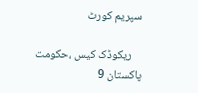سپریم کورٹ

    ریکوڈک کیس ،حکومت پاکستان 9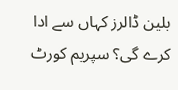بلین ڈالرز کہاں سے ادا کرے گی؟ سپریم کورٹ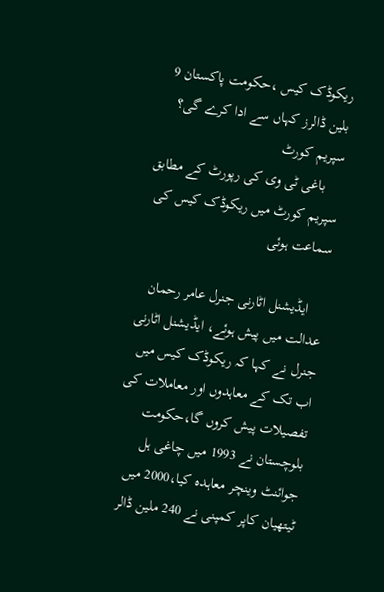ریکوڈک کیس ،حکومت پاکستان 9 بلین ڈالرز کہاں سے ادا کرے گی؟ سپریم کورٹ
    باغی ٹی وی کی رپورٹ کے مطابق سپریم کورٹ میں ریکوڈک کیس کی سماعت ہوئی

    ایڈیشنل اٹارنی جنرل عامر رحمان عدالت میں پیش ہوئے، ایڈیشنل اٹارنی جنرل نے کہا کہ ریکوڈک کیس میں اب تک کے معاہدوں اور معاملات کی تفصیلات پیش کروں گا،حکومت بلوچستان نے 1993 میں چاغی ہل جوائنٹ وینچر معاہدہ کیا،2000 میں ٹیتھیان کاپر کمپنی نے 240 ملین ڈالر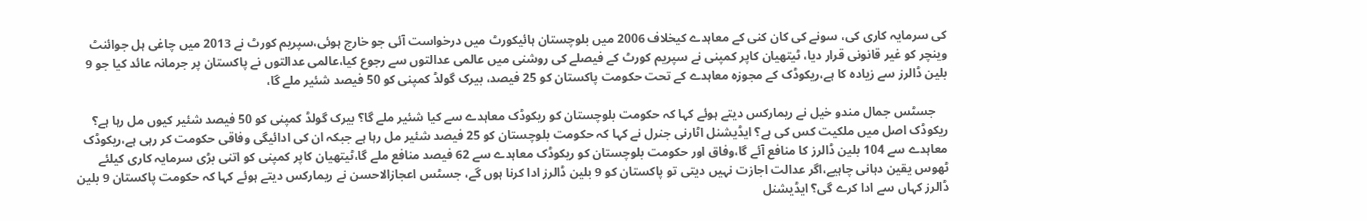کی سرمایہ کاری کی، سونے کی کان کنی کے معاہدے کیخلاف 2006 میں بلوچستان ہائیکورٹ میں درخواست آئی جو خارج ہوئی،سپریم کورٹ نے 2013 میں چاغی ہل جوائنٹ وینچر کو غیر قانونی قرار دیا، ٹیتھیان کاپر کمپنی نے سپریم کورٹ کے فیصلے کی روشنی میں عالمی عدالتوں سے رجوع کیا،عالمی عدالتوں نے پاکستان پر جرمانہ عائد کیا جو 9 بلین ڈالرز سے زیادہ کا ہے،ریکوڈک کے مجوزہ معاہدے کے تحت حکومت پاکستان کو 25 فیصد، بیرک گولڈ کمپنی کو 50 فیصد شئیر ملے گا،

    جسٹس جمال مندو خیل نے ریمارکس دیتے ہوئے کہا کہ حکومت بلوچستان کو ریکوڈک معاہدے سے کیا شئیر ملے گا؟ بیرک گولڈ کمپنی کو 50 فیصد شئیر کیوں مل رہا ہے؟ ریکوڈک اصل میں ملکیت کس کی ہے؟ ایڈیشنل اٹارنی جنرل نے کہا کہ حکومت بلوچستان کو 25 فیصد شئیر مل رہا ہے جبکہ ان کی ادائیگی وفاقی حکومت کر رہی ہے،ریکوڈک معاہدے سے 104 بلین ڈالرز کا منافع آئے گا،وفاق اور حکومت بلوچستان کو ریکوڈک معاہدے سے 62 فیصد منافع ملے گا،ٹیتھیان کاپر کمپنی کو اتنی بڑی سرمایہ کاری کیلئے ٹھوس یقین دہانی چاہیے،اگر عدالت اجازت نہیں دیتی تو پاکستان کو 9 بلین ڈالرز ادا کرنا ہوں گے، جسٹس اعجازالاحسن نے ریمارکس دیتے ہوئے کہا کہ حکومت پاکستان 9 بلین ڈالرز کہاں سے ادا کرے گی؟ ایڈیشنل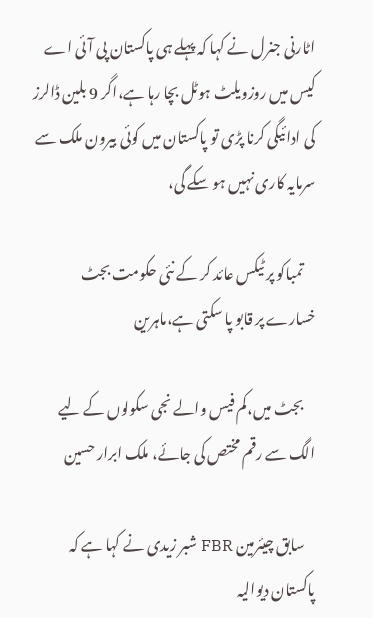اٹارنی جنرل نے کہا کہ پہلے ہی پاکستان پی آئی اے کیس میں روزویلٹ ہوٹل بچا رہا ہے،اگر 9 بلین ڈالرز کی ادائیگی کرنا پڑی تو پاکستان میں کوئی بیرون ملک سے سرمایہ کاری نہیں ہو سکے گی،

    تمباکو پر ٹیکس عائد کر کے نئی حکومت بجٹ خسارے پر قابو پا سکتی ہے،ماہرین

    بجٹ میں،کم فیس والے نجی سکولوں کے لیے الگ سے رقم مختص کی جائے، ملک ابرار حسین

    سابق چیئرمین FBR شبر زیدی نے کہا ہے کہ پاکستان دیوالیہ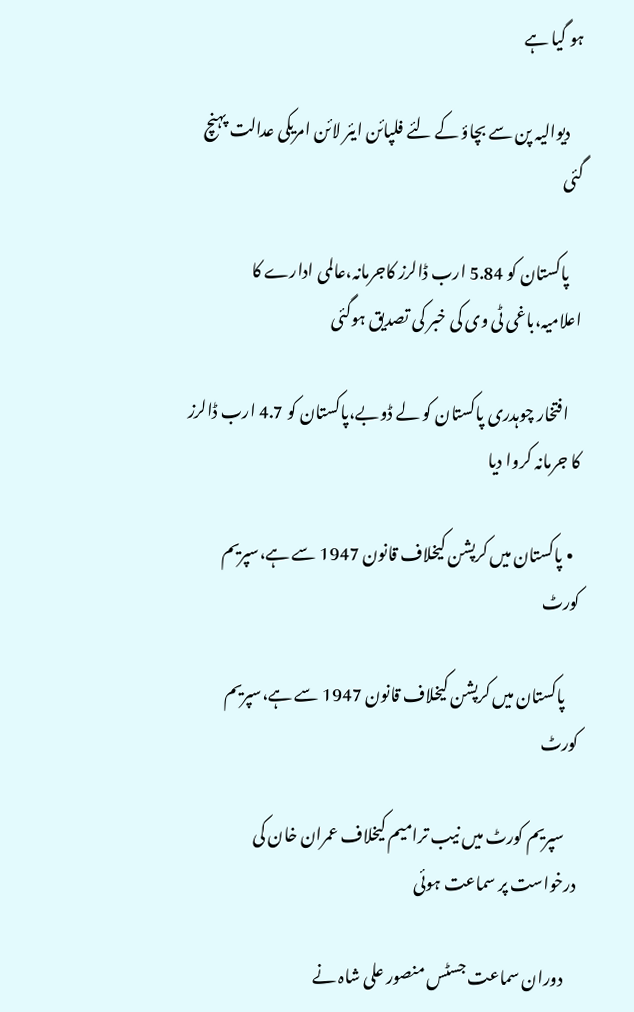ہو گیا ہے

    دیوالیہ پن سے بچاؤ کے لئے فلپائن ایئر لائن امریکی عدالت پہنچ گئی

    پاکستان کو 5.84 ارب ڈالرز کاجرمانہ،عالمی ادارے کا اعلامیہ،باغی ٹی وی کی خبر کی تصدیق ہوگئی

    افتخار چوہدری پاکستان کو لے ڈوبے،پاکستان کو 4.7 ارب ڈالرز کا جرمانہ کروا دیا

  • پاکستان میں کرپشن کیخلاف قانون 1947 سے ہے،سپریم کورٹ

    پاکستان میں کرپشن کیخلاف قانون 1947 سے ہے،سپریم کورٹ

    سپریم کورٹ میں نیب ترامیم کیخلاف عمران خان کی درخواست پر سماعت ہوئی

    دوران سماعت جسٹس منصور علی شاہ نے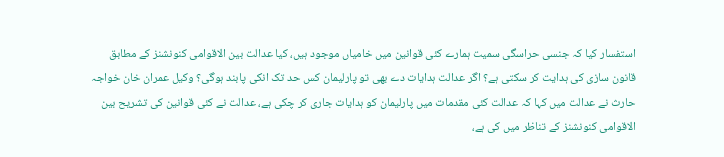استفسار کیا کہ جنسی حراسگی سمیت ہمارے کئی قوانین میں خامیاں موجود ہیں، کیا عدالت بین الاقوامی کنونشنز کے مطابق قانون سازی کی ہدایت کر سکتی ہے؟ اگر عدالت ہدایات دے بھی تو پارلیمان کس حد تک انکی پابند ہوگی؟ وکیل عمران خان خواجہ حارث نے عدالت میں کہا کہ عدالت کئی مقدمات میں پارلیمان کو ہدایات جاری کر چکی ہے، عدالت نے کئی قوانین کی تشریح بین الاقوامی کنونشنز کے تناظر میں کی ہے،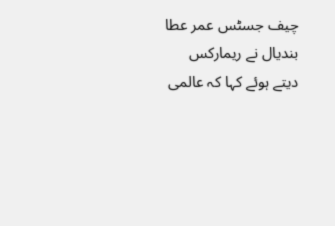چیف جسٹس عمر عطا بندیال نے ریمارکس دیتے ہوئے کہا کہ عالمی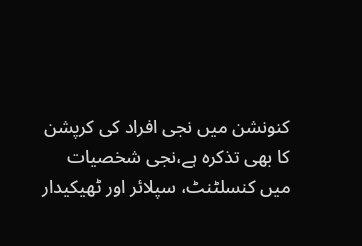کنونشن میں نجی افراد کی کرپشن کا بھی تذکرہ ہے،نجی شخصیات میں کنسلٹنٹ، سپلائر اور ٹھیکیدار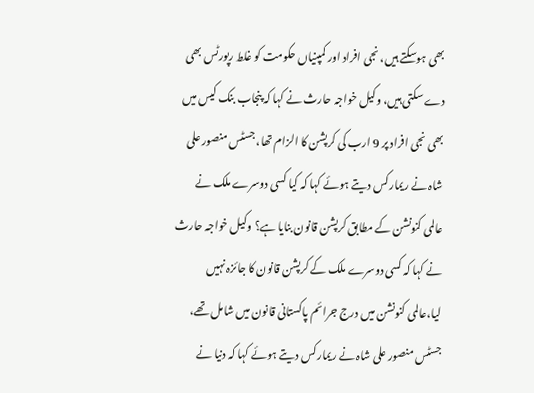بھی ہوسکتے ہیں، نجی افراد اور کمپنیاں حکومت کو غلط رپورٹس بھی دے سکتی ہیں، وکیل خواجہ حارث نے کہا کہ پنجاب بنک کیس میں بھی نجی افراد پر 9 ارب کی کرپشن کا الزام تھا، جسٹس منصور علی شاہ نے ریمارکس دیتے ہوئے کہا کہ کیا کسی دوسرے ملک نے عالمی کنونشن کے مطابق کرپشن قانون بنایا ہے؟ وکیل خواجہ حارث نے کہا کہ کسی دوسرے ملک کے کرپشن قانون کا جائزہ نہیں لیا،عالمی کنونشن میں درج جرائم پاکستانی قانون میں شامل تھے، جسٹس منصور علی شاہ نے ریمارکس دیتے ہوئے کہا کہ دنیا نے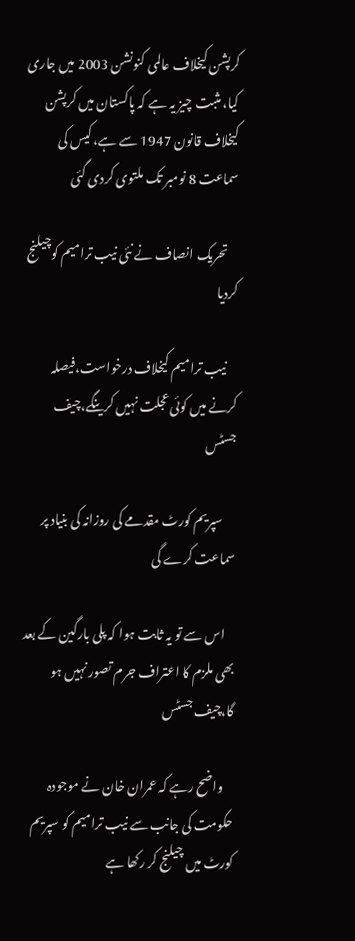کرپشن کیخلاف عالمی کنونشن 2003 میں جاری کیا، مثبت چیز یہ ہے کہ پاکستان میں کرپشن کیخلاف قانون 1947 سے ہے، کیس کی سماعت 8 نومبر تک ملتوی کردی گئی

    تحریک انصاف نے نئی نیب ترامیم کوچیلنج کردیا

    نیب ترامیم کیخلاف درخواست،فیصلہ کرنے میں کوئی عجلت نہیں کرینگے،چیف جسٹس

     سپریم کورٹ مقدمے کی روزانہ کی بنیاد پر سماعت کرے گی

    اس سے تو یہ ثابت ہوا کہ پلی بارگین کے بعد بھی ملزم کا اعتراف جرم تصور نہیں ہو گا،چیف جسٹس

    واضح رہے کہ عمران خان نے موجودہ حکومت کی جانب سے نیب ترامیم کو سپریم کورٹ میں چیلنج کر رکھا ہے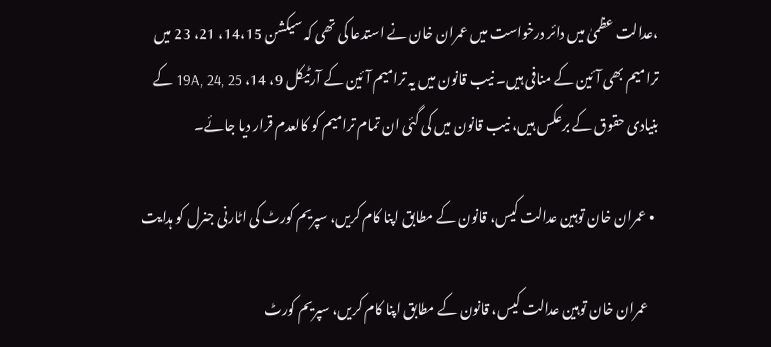،عدالت عظمیٰ میں دائر درخواست میں عمران خان نے استدعا کی تھی کہ سیکشن 14،15، 21، 23 میں ترامیم بھی آئین کے منافی ہیں۔ نیب قانون میں یہ ترامیم آئین کے آرٹیکل 9، 14، 19A, 24, 25 کے بنیادی حقوق کے برعکس ہیں، نیب قانون میں کی گئی ان تمام ترامیم کو کالعدم قرار دیا جائے۔

  • عمران خان توہین عدالت کیس، قانون کے مطابق اپنا کام کریں، سپریم کورٹ کی اٹارنی جنرل کو ہدایت

    عمران خان توہین عدالت کیس، قانون کے مطابق اپنا کام کریں، سپریم کورٹ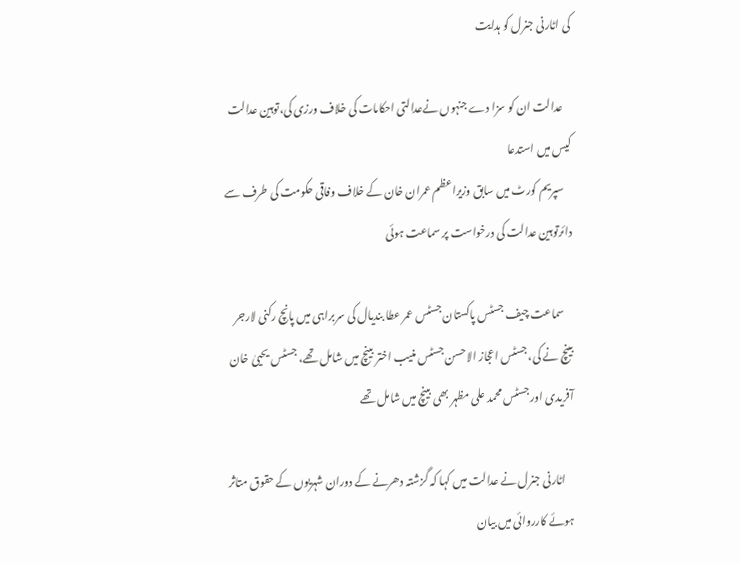کی اٹارنی جنرل کو ہدایت

    عدالت ان کو سزا دے جنہوں نےعدالتی احکامات کی خلاف ورزی کی،توہین عدالت کیس میں استدعا
    سپریم کورٹ میں سابق وزیراعظم عمران خان کے خلاف وفاقی حکومت کی طرف سے دائرتوہین عدالت کی درخواست پر سماعت ہوئی

    سماعت چیف جسٹس پاکستان جسٹس عمر عطا بندیال کی سربراہی میں پانچ رکنی لارجر بینچ نے کی، جسٹس اعجاز الاحسن جسٹس منیب اختر بینچ میں شامل تھے، جسٹس یحییٰ خان آفریدی اور جسٹس محمد علی مظہر بھی بینچ میں شامل تھے

    اٹارنی جنرل نے عدالت میں کہا کہ گزشتہ دھرنے کے دوران شہریوں کے حقوق متاثر ہوئے کارروائی میں بیان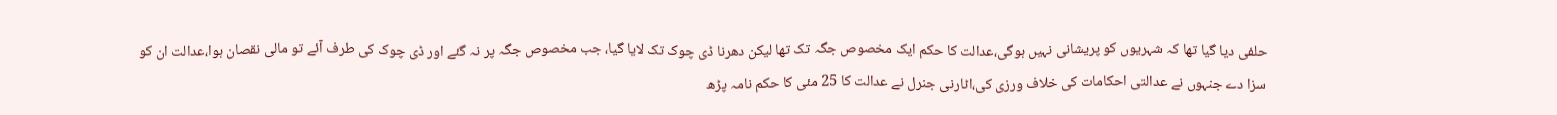حلفی دیا گیا تھا کہ شہریوں کو پریشانی نہیں ہوگی،عدالت کا حکم ایک مخصوص جگہ تک تھا لیکن دھرنا ڈی چوک تک لایا گیا، جب مخصوص جگہ پر نہ گئے اور ڈی چوک کی طرف آئے تو مالی نقصان ہوا،عدالت ان کو سزا دے جنہوں نے عدالتی احکامات کی خلاف ورزی کی،اٹارنی جنرل نے عدالت کا 25 مئی کا حکم نامہ پڑھ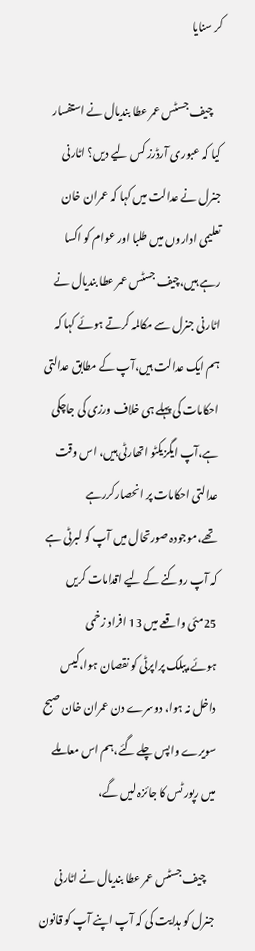کر سنایا

    چیف جسٹس عمر عطا بندیال نے استفسار کیا کہ عبوری آرڈرز کس لیے دیں؟ اٹارنی جنرل نے عدالت میں کہا کہ عمران خان تعلیمی اداروں میں طلبا اور عوام کو اکسا رہے ہیں،چیف جسٹس عمر عطا بندیال نے اٹارنی جنرل سے مکالمہ کرتے ہوئے کہا کہ ہم ایک عدالت ہیں،آپ کے مطابق عدالتی احکامات کی پہلے ہی خلاف ورزی کی جاچکی ہے،آپ ایگزیکٹو اتھارٹی ہیں، اس وقت عدالتی احکامات پر انحصارکررہے تھے،موجودہ صورتحال میں آپ کو لبرٹی ہے کہ آپ روکنے کے لیے اقدامات کریں 25مئی واقعے میں 13 افراد زخمی ہوئے،پبلک پراپرٹی کو نقصان ہوا،کیس داخل نہ ہوا، دوسرے دن عمران خان صبح سویرے واپس چلے گئے،ہم اس معاملے میں رپور ٹس کا جائزہ لیں گے،

    چیف جسٹس عمر عطا بندیال نے اٹارنی جنرل کو ہدایت کی کہ آپ اپنے آپ کو قانون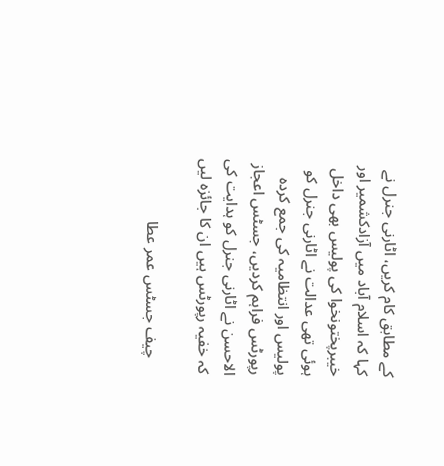کے مطابق کام کریں، اٹارنی جنرل نے کہا کہ اسلام آباد میں آزادکشمیر اور خیبرپختونخوا کی پولیس بھی داخل ہوئی تھی عدالت نے اٹارنی جنرل کو پولیس اور انتظامیہ کی جمع کردہ رپورٹس فراہم کردیں، جسٹس اعجاز الاحسن نے اٹارنی جنرل کو ہدایت کی کہ خفیہ رپورٹس ہیں ان کا جائزہ لیں

    چیف جسٹس عمر عطا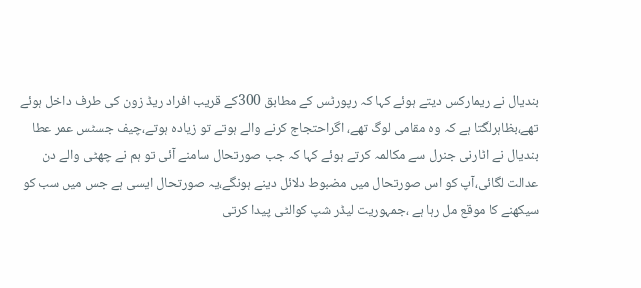بندیال نے ریمارکس دیتے ہوئے کہا کہ رپورٹس کے مطابق 300کے قریب افراد ریڈ زون کی طرف داخل ہوئے تھے،بظاہرلگتا ہے کہ وہ مقامی لوگ تھے، اگراحتجاج کرنے والے ہوتے تو زیادہ ہوتے،چیف جسٹس عمر عطا بندیال نے اٹارنی جنرل سے مکالمہ کرتے ہوئے کہا کہ جب صورتحال سامنے آئی تو ہم نے چھٹی والے دن عدالت لگائی،آپ کو اس صورتحال میں مضبوط دلائل دینے ہونگے،یہ صورتحال ایسی ہے جس میں سب کو سیکھنے کا موقع مل رہا ہے ،جمہوریت لیڈر شپ کوالٹی پیدا کرتی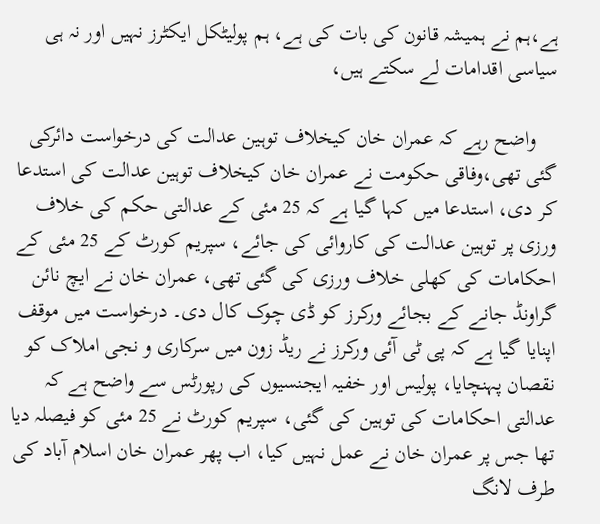ہے،ہم نے ہمیشہ قانون کی بات کی ہے، ہم پولیٹکل ایکٹرز نہیں اور نہ ہی سیاسی اقدامات لے سکتے ہیں،

    واضح رہے کہ عمران خان کیخلاف توہین عدالت کی درخواست دائرکی گئی تھی،وفاقی حکومت نے عمران خان کیخلاف توہین عدالت کی استدعا کر دی، استدعا میں کہا گیا ہے کہ 25 مئی کے عدالتی حکم کی خلاف ورزی پر توہین عدالت کی کاروائی کی جائے، سپریم کورٹ کے 25 مئی کے احکامات کی کھلی خلاف ورزی کی گئی تھی، عمران خان نے ایچ نائن گراونڈ جانے کے بجائے ورکرز کو ڈی چوک کال دی۔ درخواست میں موقف اپنایا گیا ہے کہ پی ٹی آئی ورکرز نے ریڈ زون میں سرکاری و نجی املاک کو نقصان پہنچایا، پولیس اور خفیہ ایجنسیوں کی رپورٹس سے واضح ہے کہ عدالتی احکامات کی توہین کی گئی، سپریم کورٹ نے 25 مئی کو فیصلہ دیا تھا جس پر عمران خان نے عمل نہیں کیا، اب پھر عمران خان اسلام آباد کی طرف لانگ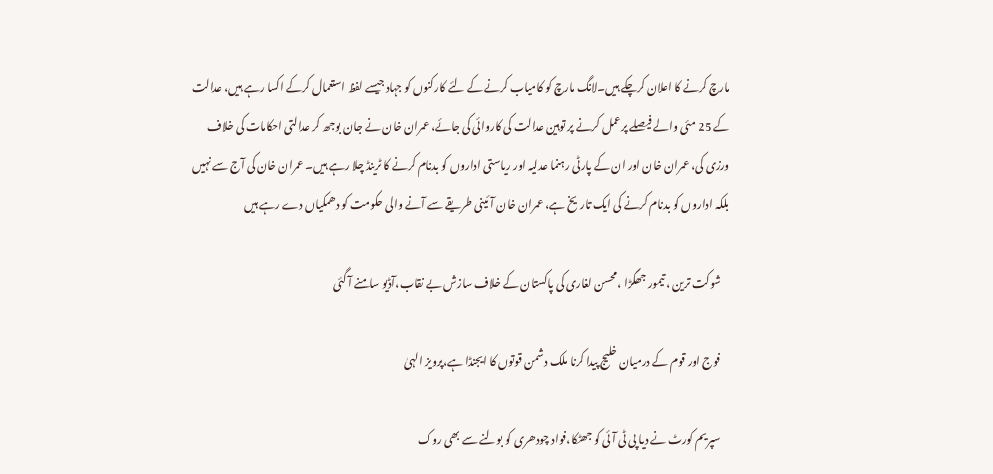مارچ کرنے کا اعلان کرچکے ہیں۔لانگ مارچ کو کامیاب کرنے کے لئے کارکنوں کو جہاد جیسے لفظ استعمال کرکے اکسا رہے ہیں، عدالت کے 25 مئی والے فیصلے پرعمل کرنے پر توہین عدالت کی کاروائی کی جائے، عمران خان نے جان بوجھ کر عدالتی احکامات کی خلاف ورزی کی، عمران خان اور ان کے پارٹی رہنما عدلیہ اور ریاستی اداروں کو بدنام کرنے کا ٹرینڈ چلا رہے ہیں۔ عمران خان کی آج سے نہیں بلکہ اداروں کو بدنام کرنے کی ایک تاریخ ہے، عمران خان آئینی طریقے سے آنے والی حکومت کو دھمکیاں دے رہے ہیں

    شوکت ترین ، تیمور جھگڑا ،محسن لغاری کی پاکستان کے خلاف سازش بے نقاب،آڈیو سامنے آ گئی

    فوج اور قوم کے درمیان خلیج پیدا کرنا ملک دشمن قوتوں کا ایجنڈا ہے،پرویز الہیٰ

    سپریم کورٹ نے دیا پی ٹی آئی کو جھٹکا،فواد چودھری کو بولنے سے بھی روک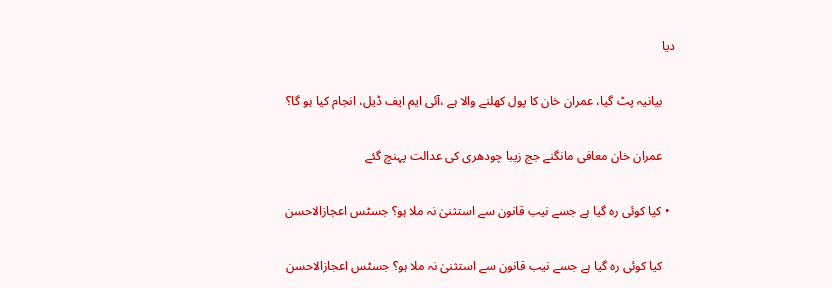دیا

    بیانیہ پٹ گیا، عمران خان کا پول کھلنے والا ہے ،آئی ایم ایف ڈیل، انجام کیا ہو گا؟

    عمران خان معافی مانگنے جج زیبا چودھری کی عدالت پہنچ گئے

  • کیا کوئی رہ گیا ہے جسے نیب قانون سے استثنیٰ نہ ملا ہو؟ جسٹس اعجازالاحسن

    کیا کوئی رہ گیا ہے جسے نیب قانون سے استثنیٰ نہ ملا ہو؟ جسٹس اعجازالاحسن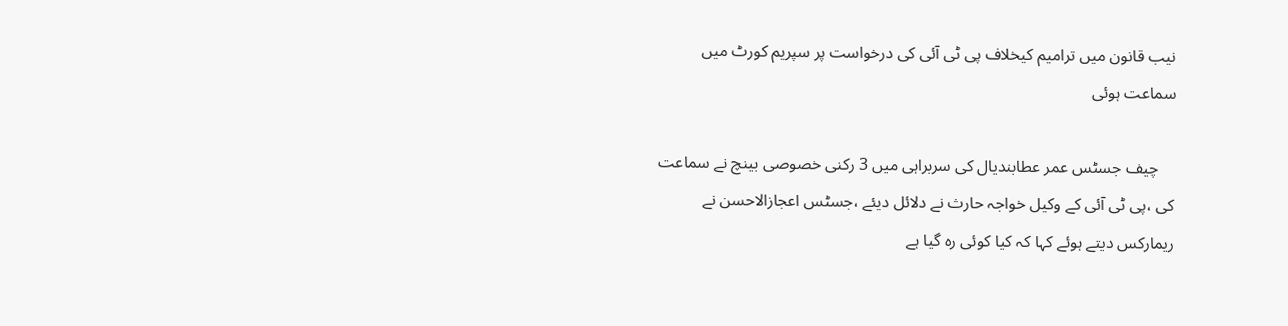نیب قانون میں ترامیم کیخلاف پی ٹی آئی کی درخواست پر سپریم کورٹ میں سماعت ہوئی

    چیف جسٹس عمر عطابندیال کی سربراہی میں 3 رکنی خصوصی بینچ نے سماعت کی ،پی ٹی آئی کے وکیل خواجہ حارث نے دلائل دیئے ،جسٹس اعجازالاحسن نے ریمارکس دیتے ہوئے کہا کہ کیا کوئی رہ گیا ہے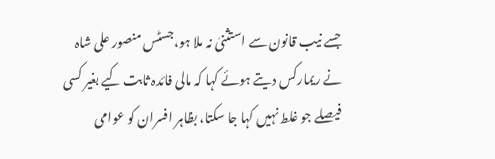جسے نیب قانون سے استثنیٰ نہ ملا ہو،جسٹس منصور علی شاہ نے ریمارکس دیتے ہوئے کہا کہ مالی فائدہ ثابت کیے بغیر کسی فیصلے جو غلط نہیں کہا جا سکتا، بظاہر افسران کو عوامی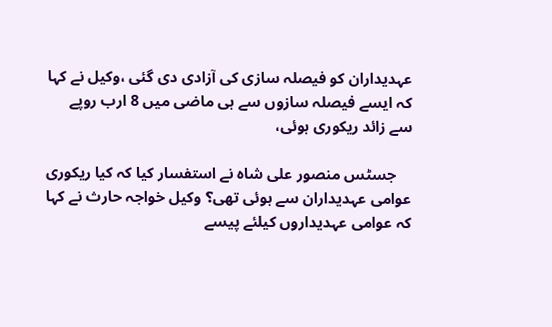عہدیداران کو فیصلہ سازی کی آزادی دی گئی ،وکیل نے کہا کہ ایسے فیصلہ سازوں سے ہی ماضی میں 8 ارب روپے سے زائد ریکوری ہوئی،

    جسٹس منصور علی شاہ نے استفسار کیا کہ کیا ریکوری عوامی عہدیداران سے ہوئی تھی؟ وکیل خواجہ حارث نے کہا کہ عوامی عہدیداروں کیلئے پیسے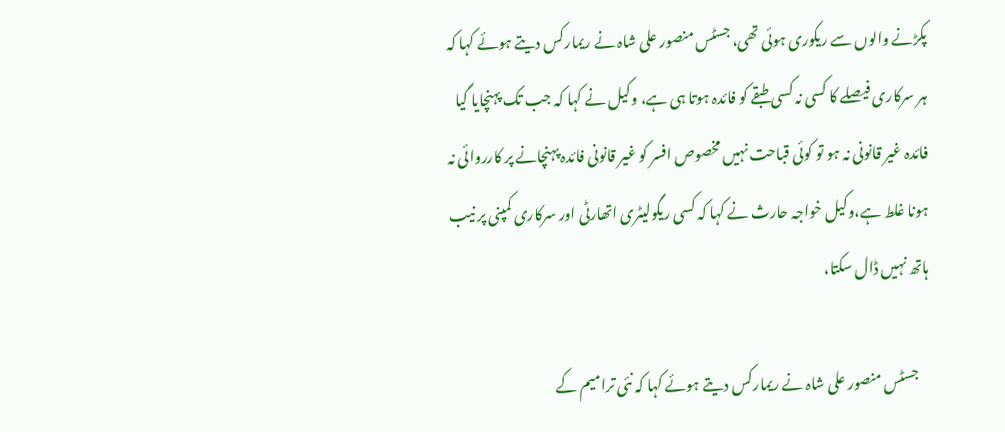پکڑنے والوں سے ریکوری ہوئی تھی، جسٹس منصور علی شاہ نے ریمارکس دیتے ہوئے کہا کہ ہر سرکاری فیصلے کا کسی نہ کسی طبقے کو فائدہ ہوتا ہی ہے، وکیل نے کہا کہ جب تک پہنچایا گیا فائدہ غیر قانونی نہ ہو تو کوئی قباحت نہیں مخصوص افسر کو غیر قانونی فائدہ پہنچانے پر کارروائی نہ ہونا غلط ہے،وکیل خواجہ حارث نے کہا کہ کسی ریگولیٹری اتھارٹی اور سرکاری کمپنی پر نیب ہاتھ نہیں ڈال سکتا،

    جسٹس منصور علی شاہ نے ریمارکس دیتے ہوئے کہا کہ نئی ترامیم کے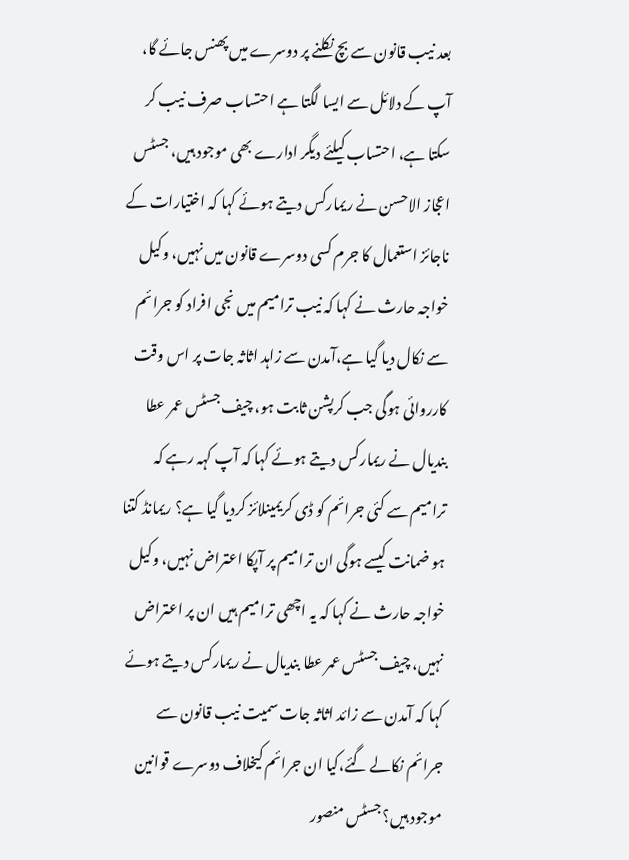بعد نیب قانون سے بچ نکلنے پر دوسرے میں پھنس جائے گا، آپ کے دلائل سے ایسا لگتا ہے احتساب صرف نیب کر سکتا ہے، احتساب کیلئے دیگر ادارے بھی موجود ہیں، جسٹس اعجاز الاحسن نے ریمارکس دیتے ہوئے کہا کہ اختیارات کے ناجائز استعمال کا جرم کسی دوسرے قانون میں نہیں، وکیل خواجہ حارث نے کہا کہ نیب ترامیم میں نجی افراد کو جرائم سے نکال دیا گیا ہے،آمدن سے زاہد اثاثہ جات پر اس وقت کارروائی ہوگی جب کرپشن ثابت ہو، چیف جسٹس عمر عطا بندیال نے ریمارکس دیتے ہوئے کہا کہ آپ کہہ رہے کہ ترامیم سے کئی جرائم کو ڈی کریمینلائز کردیا گیا ہے؟ ریمانڈ کتنا ہو ضمانت کیسے ہوگی ان ترامیم پر آپکا اعتراض نہیں، وکیل خواجہ حارث نے کہا کہ یہ اچھی ترامیم ہیں ان پر اعتراض نہیں، چیف جسٹس عمر عطا بندیال نے ریمارکس دیتے ہوئے کہا کہ آمدن سے زائد اثاثہ جات سمیت نیب قانون سے جرائم نکالے گئے،کیا ان جرائم کیخلاف دوسرے قوانین موجود ہیں؟ جسٹس منصور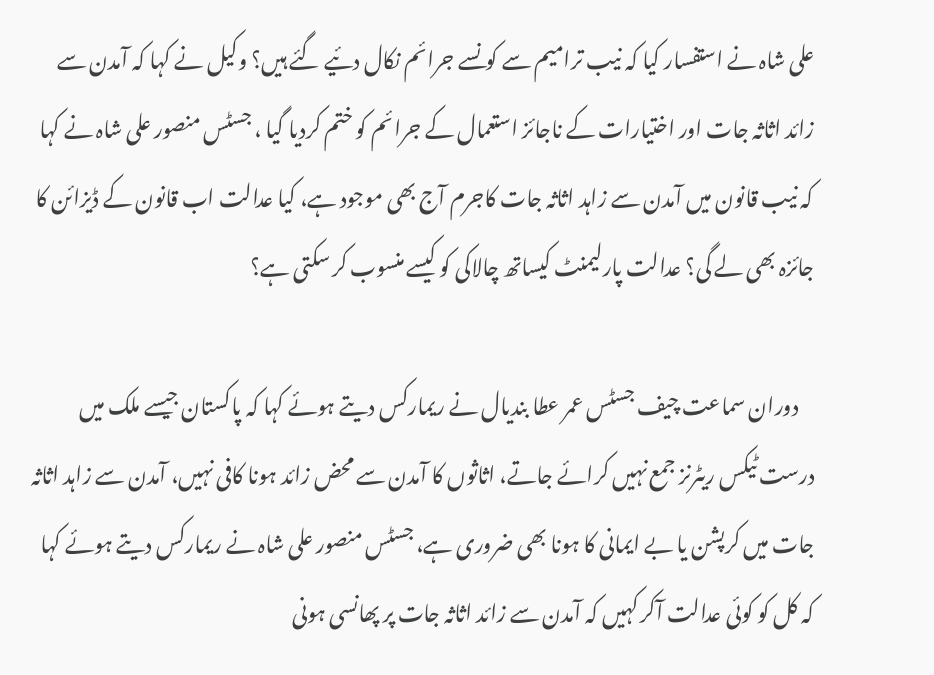علی شاہ نے استفسار کیا کہ نیب ترامیم سے کونسے جرائم نکال دئیے گئے ہیں؟ وکیل نے کہا کہ آمدن سے زائد اثاثہ جات اور اختیارات کے ناجائز استعمال کے جرائم کو ختم کردیا گیا ، جسٹس منصور علی شاہ نے کہا کہ نیب قانون میں آمدن سے زاہد اثاثہ جات کاجرم آج بھی موجود ہے، کیا عدالت اب قانون کے ڈیزائن کا جائزہ بھی لے گی؟ عدالت پارلیمنٹ کیساتھ چالاکی کو کیسے منسوب کر سکتی ہے؟

    دوران سماعت چیف جسٹس عمر عطا بندیال نے ریمارکس دیتے ہوئے کہا کہ پاکستان جیسے ملک میں درست ٹیکس ریٹرنز جمع نہیں کرائے جاتے، اثاثوں کا آمدن سے محض زائد ہونا کافی نہیں، آمدن سے زاہد اثاثہ جات میں کرپشن یا بے ایمانی کا ہونا بھی ضروری ہے، جسٹس منصور علی شاہ نے ریمارکس دیتے ہوئے کہا کہ کل کو کوئی عدالت آکر کہیں کہ آمدن سے زائد اثاثہ جات پر پھانسی ہونی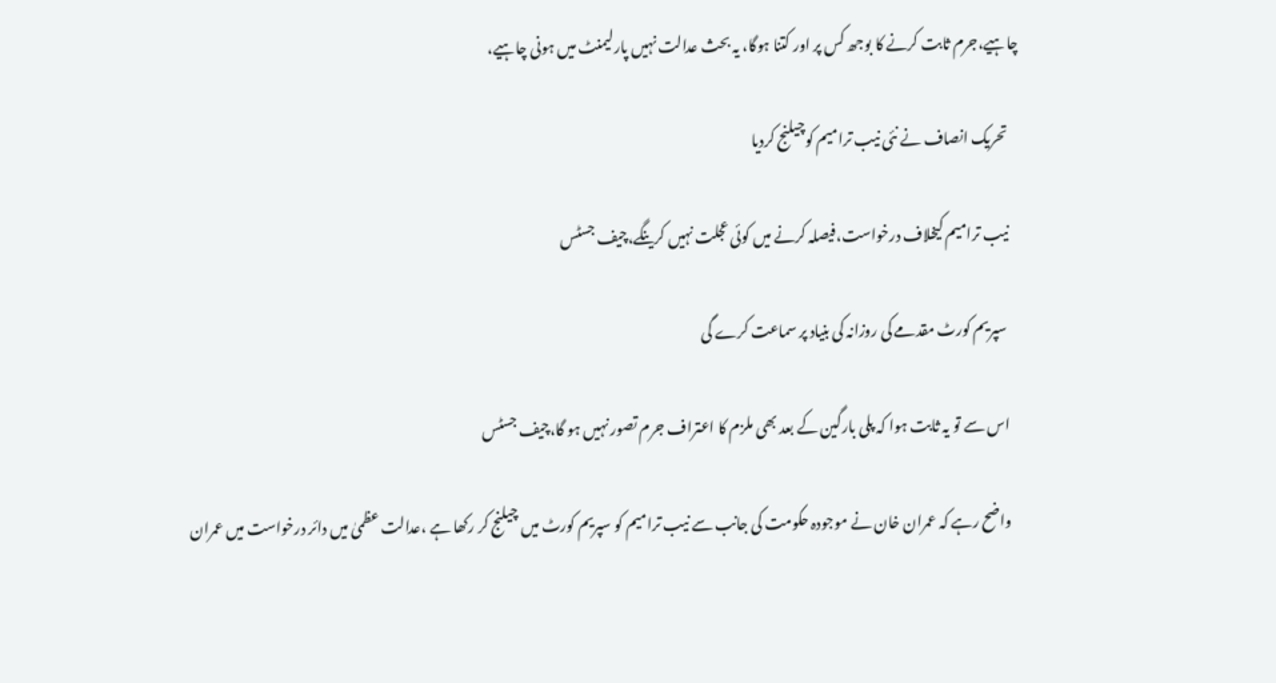چاہیے،جرم ثابت کرنے کا بوجھ کس پر اور کتنا ہوگا، یہ بحث عدالت نہیں پارلیمنٹ میں ہونی چاہیے،

    تحریک انصاف نے نئی نیب ترامیم کوچیلنج کردیا

    نیب ترامیم کیخلاف درخواست،فیصلہ کرنے میں کوئی عجلت نہیں کرینگے،چیف جسٹس

     سپریم کورٹ مقدمے کی روزانہ کی بنیاد پر سماعت کرے گی

    اس سے تو یہ ثابت ہوا کہ پلی بارگین کے بعد بھی ملزم کا اعتراف جرم تصور نہیں ہو گا،چیف جسٹس

    واضح رہے کہ عمران خان نے موجودہ حکومت کی جانب سے نیب ترامیم کو سپریم کورٹ میں چیلنج کر رکھا ہے ،عدالت عظمیٰ میں دائر درخواست میں عمران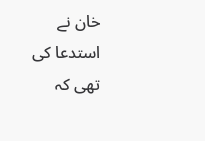خان نے استدعا کی تھی کہ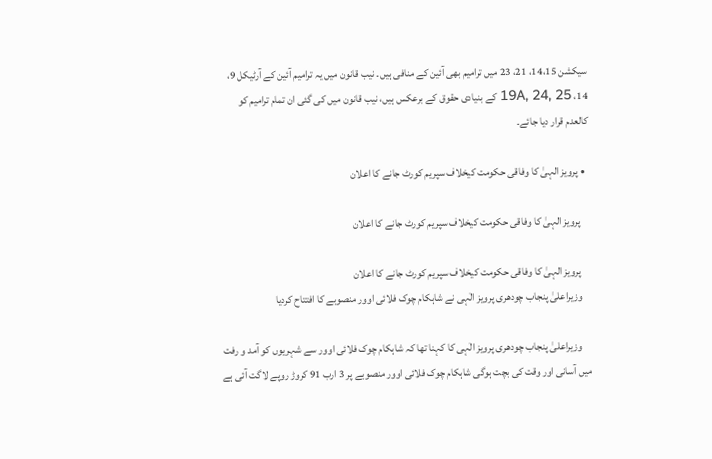سیکشن 14،15، 21، 23 میں ترامیم بھی آئین کے منافی ہیں۔ نیب قانون میں یہ ترامیم آئین کے آرٹیکل 9، 14، 19A, 24, 25 کے بنیادی حقوق کے برعکس ہیں، نیب قانون میں کی گئی ان تمام ترامیم کو کالعدم قرار دیا جائے۔

  • پرویز الہیٰ کا وفاقی حکومت کیخلاف سپریم کورٹ جانے کا اعلان

    پرویز الہیٰ کا وفاقی حکومت کیخلاف سپریم کورٹ جانے کا اعلان

    پرویز الہیٰ کا وفاقی حکومت کیخلاف سپریم کورٹ جانے کا اعلان
    وزیراعلیٰ پنجاب چودھری پرویز الٰہی نے شاہکام چوک فلائی اوور منصوبے کا افتتاح کردیا

    وزیراعلیٰ پنجاب چودھری پرویز الٰہی کا کہنا تھا کہ شاہکام چوک فلائی اوور سے شہریوں کو آمد و رفت میں آسانی اور وقت کی بچت ہوگی شاہکام چوک فلائی اوور منصوبے پر 3 ارب 91 کروڑ روپے لاگت آئی ہے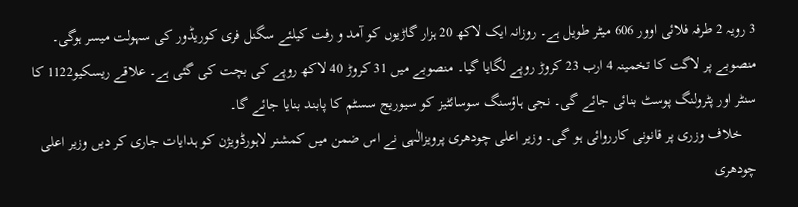3 رویہ 2 طرفہ فلائی اوور 606 میٹر طویل ہے۔ روزانہ ایک لاکھ 20 ہزار گاڑیوں کو آمد و رفت کیلئے سگنل فری کوریڈور کی سہولت میسر ہوگی۔ منصوبے پر لاگت کا تخمینہ 4 ارب 23 کروڑ روپے لگایا گیا۔ منصوبے میں 31 کروڑ 40 لاکھ روپے کی بچت کی گئی ہے۔ علاقے ریسکیو1122 کا سنٹر اور پٹرولنگ پوسٹ بنائی جائے گی۔ نجی ہاؤسنگ سوسائٹیز کو سیوریج سسٹم کا پابند بنایا جائے گا۔
    خلاف وزری پر قانونی کارروائی ہو گی۔ وزیر اعلی چودھری پرویزالٰہی نے اس ضمن میں کمشنر لاہورڈویژن کو ہدایات جاری کر دیں وزیر اعلی چودھری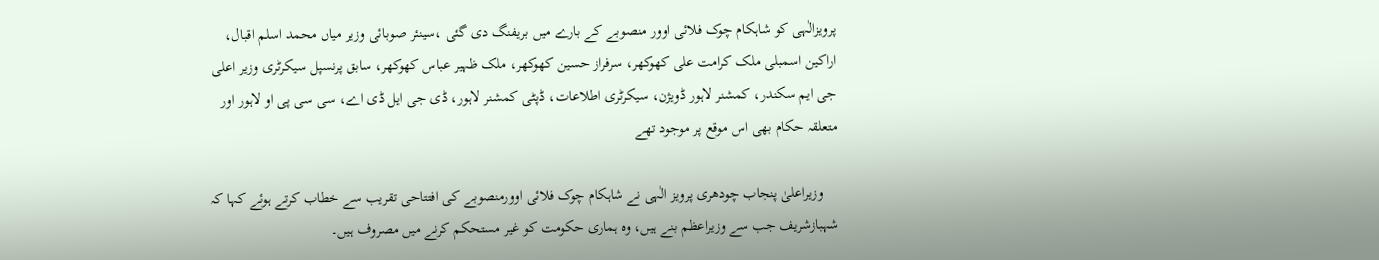پرویزالٰہی کو شاہکام چوک فلائی اوور منصوبے کے بارے میں بریفنگ دی گئی ،سینئر صوبائی وزیر میاں محمد اسلم اقبال، اراکین اسمبلی ملک کرامت علی کھوکھر، سرفراز حسین کھوکھر، ملک ظہیر عباس کھوکھر، سابق پرنسپل سیکرٹری وزیر اعلی جی ایم سکندر، کمشنر لاہور ڈویژن، سیکرٹری اطلاعات، ڈپٹی کمشنر لاہور، ڈی جی ایل ڈی اے، سی سی پی او لاہور اور متعلقہ حکام بھی اس موقع پر موجود تھے

    وزیراعلیٰ پنجاب چودھری پرویز الٰہی نے شاہکام چوک فلائی اوورمنصوبے کی افتتاحی تقریب سے خطاب کرتے ہوئے کہا کہ شہبازشریف جب سے وزیراعظم بنے ہیں، وہ ہماری حکومت کو غیر مستحکم کرنے میں مصروف ہیں۔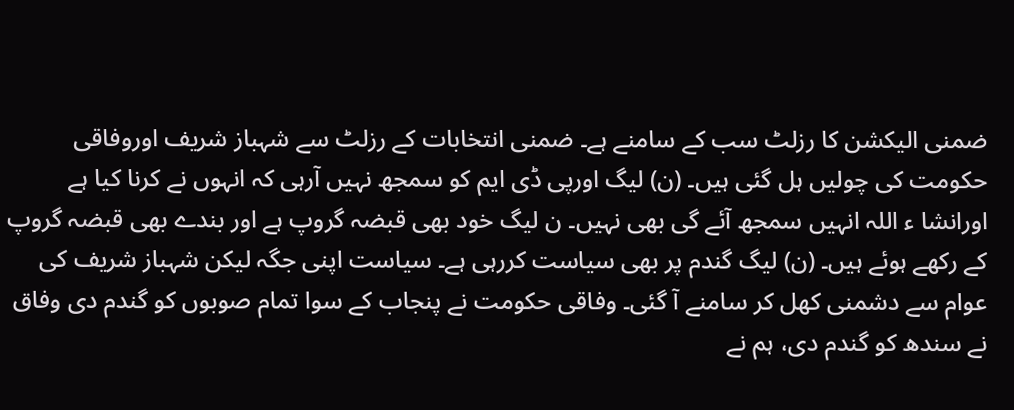ضمنی الیکشن کا رزلٹ سب کے سامنے ہے۔ ضمنی انتخابات کے رزلٹ سے شہباز شریف اوروفاقی حکومت کی چولیں ہل گئی ہیں۔ (ن) لیگ اورپی ڈی ایم کو سمجھ نہیں آرہی کہ انہوں نے کرنا کیا ہے اورانشا ء اللہ انہیں سمجھ آئے گی بھی نہیں۔ ن لیگ خود بھی قبضہ گروپ ہے اور بندے بھی قبضہ گروپ کے رکھے ہوئے ہیں۔ (ن) لیگ گندم پر بھی سیاست کررہی ہے۔ سیاست اپنی جگہ لیکن شہباز شریف کی عوام سے دشمنی کھل کر سامنے آ گئی۔ وفاقی حکومت نے پنجاب کے سوا تمام صوبوں کو گندم دی وفاق نے سندھ کو گندم دی، ہم نے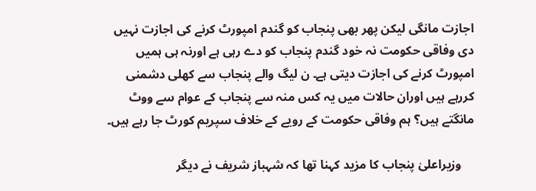اجازت مانگی لیکن پھر بھی پنجاب کو گندم امپورٹ کرنے کی اجازت نہیں دی وفاقی حکومت نہ خود گندم پنجاب کو دے رہی ہے اورنہ ہی ہمیں امپورٹ کرنے کی اجازت دیتی ہے۔ ن لیگ والے پنجاب سے کھلی دشمنی کررہے ہیں اوران حالات میں یہ کس منہ سے پنجاب کے عوام سے ووٹ مانگتے ہیں؟ ہم وفاقی حکومت کے رویے کے خلاف سپریم کورٹ جا رہے ہیں۔

    وزیراعلیٰ پنجاب کا مزید کہنا تھا کہ شہباز شریف نے دیگر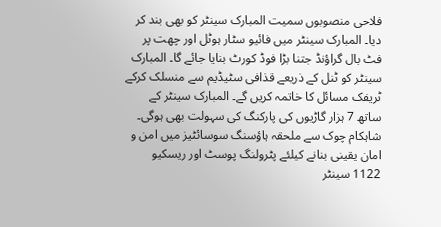فلاحی منصوبوں سمیت المبارک سینٹر کو بھی بند کر دیا۔ المبارک سینٹر میں فائیو سٹار ہوٹل اور چھت پر فٹ بال گراؤنڈ جتنا بڑا فوڈ کورٹ بنایا جائے گا۔ المبارک سینٹر کو ٹنل کے ذریعے قذافی سٹیڈیم سے منسلک کرکے ٹریفک مسائل کا خاتمہ کریں گے۔ المبارک سینٹر کے ساتھ 7 ہزار گاڑیوں کی پارکنگ کی سہولت بھی ہوگی۔ شاہکام چوک سے ملحقہ ہاؤسنگ سوسائٹیز میں امن و امان یقینی بنانے کیلئے پٹرولنگ پوسٹ اور ریسکیو 1122 سینٹر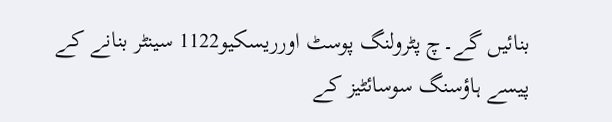بنائیں گے۔چ پٹرولنگ پوسٹ اورریسکیو1122 سینٹر بنانے کے پیسے ہاؤسنگ سوسائٹیز کے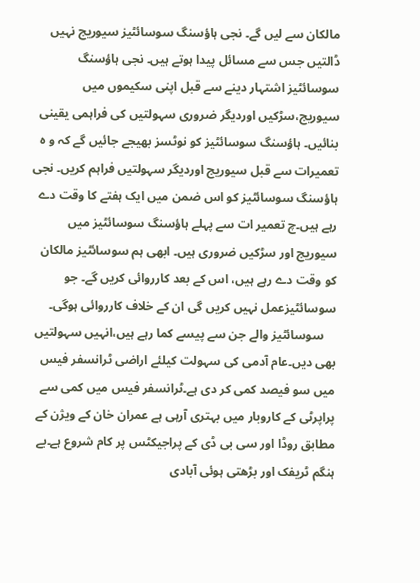مالکان سے لیں گے۔ نجی ہاؤسنگ سوسائٹیز سیوریج نہیں ڈالتیں جس سے مسائل پیدا ہوتے ہیں۔ نجی ہاؤسنگ سوسائٹیز اشتہار دینے سے قبل اپنی سکیموں میں سیوریج،سڑکیں اوردیگر ضروری سہولتیں کی فراہمی یقینی بنائیں۔ ہاؤسنگ سوسائٹیز کو نوٹسز بھیجے جائیں گے کہ و ہ تعمیرات سے قبل سیوریج اوردیگر سہولتیں فراہم کریں۔ نجی ہاؤسنگ سوسائٹیز کو اس ضمن میں ایک ہفتے کا وقت دے رہے ہیں۔چ تعمیر ات سے پہلے ہاؤسنگ سوسائٹیز میں سیوریج اور سڑکیں ضروری ہیں۔ ابھی ہم سوسائٹیز مالکان کو وقت دے رہے ہیں، اس کے بعد کارروائی کریں گے۔ جو سوسائٹیزعمل نہیں کریں گی ان کے خلاف کارروائی ہوگی۔
    سوسائٹیز والے جن سے پیسے کما رہے ہیں،انہیں سہولتیں بھی دیں۔عام آدمی کی سہولت کیلئے اراضی ٹرانسفر فیس میں سو فیصد کمی کر دی ہے۔ٹرانسفر فیس میں کمی سے پراپرٹی کے کاروبار میں بہتری آرہی ہے عمران خان کے ویژن کے مطابق روڈا اور سی بی ڈی کے پراجیکٹس پر کام شروع ہے۔بے ہنگم ٹریفک اور بڑھتی ہوئی آبادی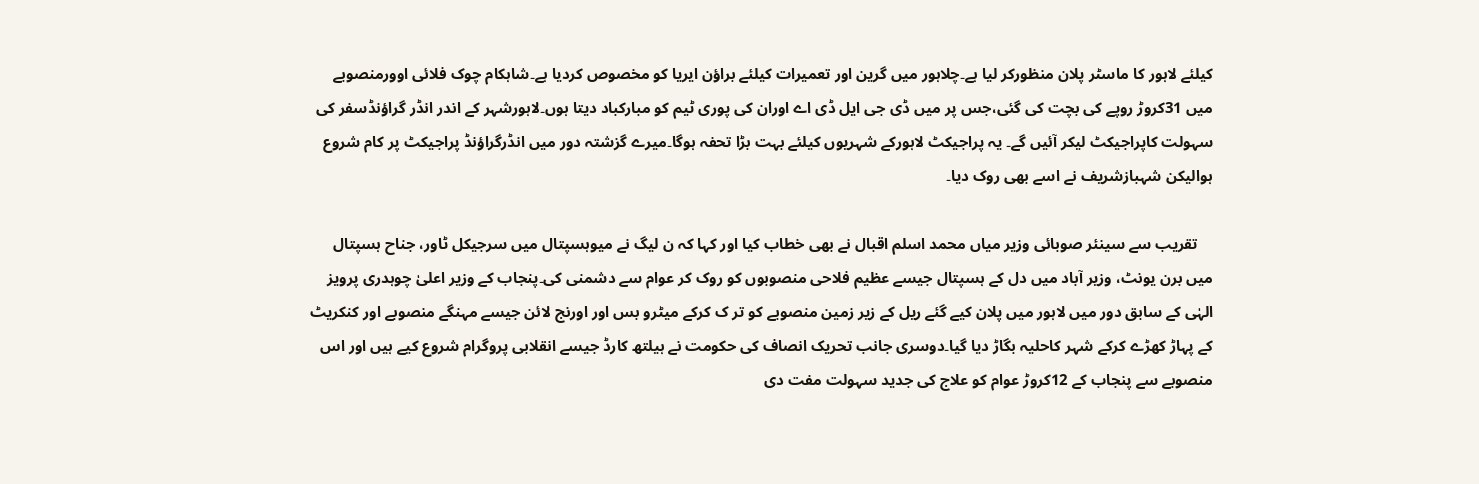کیلئے لاہور کا ماسٹر پلان منظورکر لیا ہے۔چلاہور میں گرین اور تعمیرات کیلئے براؤن ایریا کو مخصوص کردیا ہے۔شاہکام چوک فلائی اوورمنصوبے میں 31کروڑ روپے کی بچت کی گئی،جس پر میں ڈی جی ایل ڈی اے اوران کی پوری ٹیم کو مبارکباد دیتا ہوں۔لاہورشہر کے اندر انڈر گراؤنڈسفر کی سہولت کاپراجیکٹ لیکر آئیں گے۔ یہ پراجیکٹ لاہورکے شہریوں کیلئے بہت بڑا تحفہ ہوگا۔میرے گزشتہ دور میں انڈرگراؤنڈ پراجیکٹ پر کام شروع ہوالیکن شہبازشریف نے اسے بھی روک دیا۔

    تقریب سے سینئر صوبائی وزیر میاں محمد اسلم اقبال نے بھی خطاب کیا اور کہا کہ ن لیگ نے میوہسپتال میں سرجیکل ٹاور، جناح ہسپتال میں برن یونٹ، وزیر آباد میں دل کے ہسپتال جیسے عظیم فلاحی منصوبوں کو روک کر عوام سے دشمنی کی۔پنجاب کے وزیر اعلیٰ چوہدری پرویز الہٰی کے سابق دور میں لاہور میں پلان کیے گئے ریل کے زیر زمین منصوبے کو تر ک کرکے میٹرو بس اور اورنج لائن جیسے مہنگے منصوبے اور کنکریٹ کے پہاڑ کھڑے کرکے شہر کاحلیہ بگاڑ دیا گیا۔دوسری جانب تحریک انصاف کی حکومت نے ہیلتھ کارڈ جیسے انقلابی پروگرام شروع کیے ہیں اور اس منصوبے سے پنجاب کے 12کروڑ عوام کو علاج کی جدید سہولت مفت دی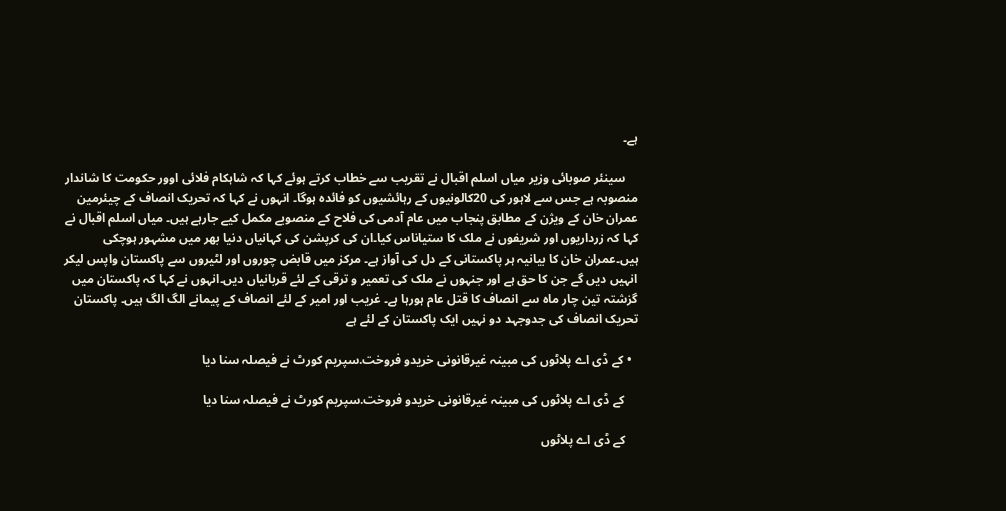ہے۔

    سینئر صوبائی وزیر میاں اسلم اقبال نے تقریب سے خطاب کرتے ہوئے کہا کہ شاہکام فلائی اوور حکومت کا شاندار منصوبہ ہے جس سے لاہور کی 20کالونیوں کے رہائشیوں کو فائدہ ہوگا۔ انہوں نے کہا کہ تحریک انصاف کے چیئرمین عمران خان کے ویژن کے مطابق پنجاب میں عام آدمی کی فلاح کے منصوبے مکمل کیے جارہے ہیں۔ میاں اسلم اقبال نے کہا کہ زرداریوں اور شریفوں نے ملک کا ستیاناس کیا۔ان کی کرپشن کی کہانیاں دنیا بھر میں مشہور ہوچکی ہیں۔عمران خان کا بیانیہ ہر پاکستانی کے دل کی آواز ہے۔ مرکز میں قابض چوروں اور لٹیروں سے پاکستان واپس لیکر انہیں دیں گے جن کا حق ہے اور جنہوں نے ملک کی تعمیر و ترقی کے لئے قربانیاں دیں۔انہوں نے کہا کہ پاکستان میں گزشتہ تین چار ماہ سے انصاف کا قتل عام ہورہا ہے۔ غریب اور امیر کے لئے انصاف کے پیمانے الگ الگ ہیں۔ پاکستان تحریک انصاف کی جدوجہد دو نہیں ایک پاکستان کے لئے ہے

  • کے ڈی اے پلاٹوں کی مبینہ غیرقانونی خریدو فروخت.سپریم کورٹ نے فیصلہ سنا دیا

    کے ڈی اے پلاٹوں کی مبینہ غیرقانونی خریدو فروخت.سپریم کورٹ نے فیصلہ سنا دیا

    کے ڈی اے پلاٹوں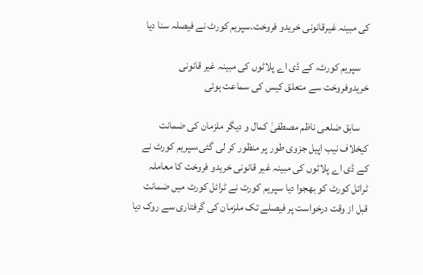کی مبینہ غیرقانونی خریدو فروخت.سپریم کورٹ نے فیصلہ سنا دیا

    سپریم کورٹ، کے ڈی اے پلاٹوں کی مبینہ غیر قانونی خریدوفروخت سے متعلق کیس کی سماعت ہوئی

    سابق ضلعی ناظم مصطفیٰ کمال و دیگر ملزمان کی ضمانت کیخلاف نیب اپیل جزوی طور پر منظور کر لی گئی،سپریم کورٹ نے کے ڈی اے پلاٹوں کی مبینہ غیر قانونی خریدو فروخت کا معاملہ ٹرائل کورٹ کو بھجوا دیا سپریم کورٹ نے ٹرائل کورٹ میں ضمانت قبل از وقت درخواست پر فیصلے تک ملزمان کی گرفتاری سے روک دیا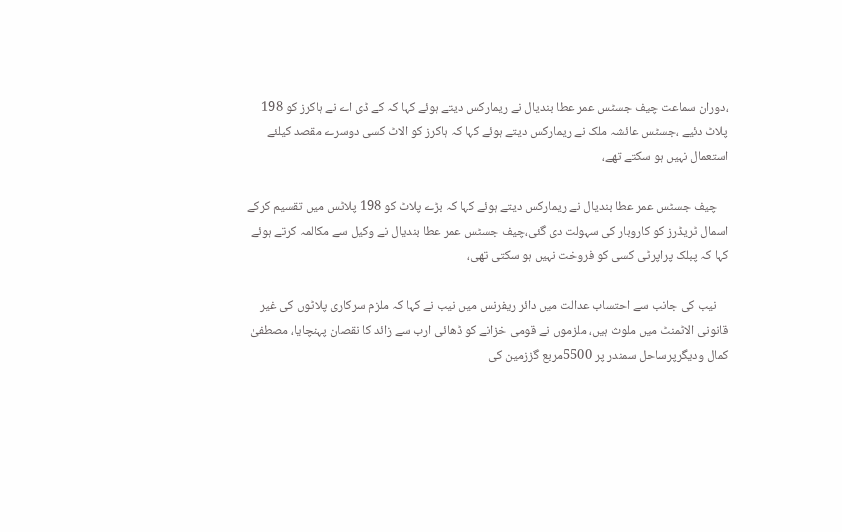،دوران سماعت چیف جسٹس عمر عطا بندیال نے ریمارکس دیتے ہوئے کہا کہ کے ڈی اے نے ہاکرز کو 198 پلاٹ دئیے ،جسٹس عائشہ ملک نے ریمارکس دیتے ہوئے کہا کہ ہاکرز کو الاٹ کسی دوسرے مقصد کیلئے استعمال نہیں ہو سکتے تھے،

    چیف جسٹس عمر عطا بندیال نے ریمارکس دیتے ہوئے کہا کہ بڑے پلاٹ کو 198 پلاٹس میں تقسیم کرکے اسمال ٹریڈرز کو کاروبار کی سہولت دی گئی،چیف جسٹس عمر عطا بندیال نے وکیل سے مکالمہ کرتے ہوئے کہا کہ پبلک پراپرٹی کسی کو فروخت نہیں ہو سکتی تھی،

    نیب کی جانب سے احتساب عدالت میں دائر ریفرنس میں نیب نے کہا کہ ملزم سرکاری پلاٹوں کی غیر قانونی الاٹمنٹ میں ملوث ہیں، ملزموں نے قومی خزانے کو ڈھائی ارب سے زائد کا نقصان پہنچایا، مصطفیٰ کمال ودیگرپرساحل سمندر پر 5500مربع گززمین کی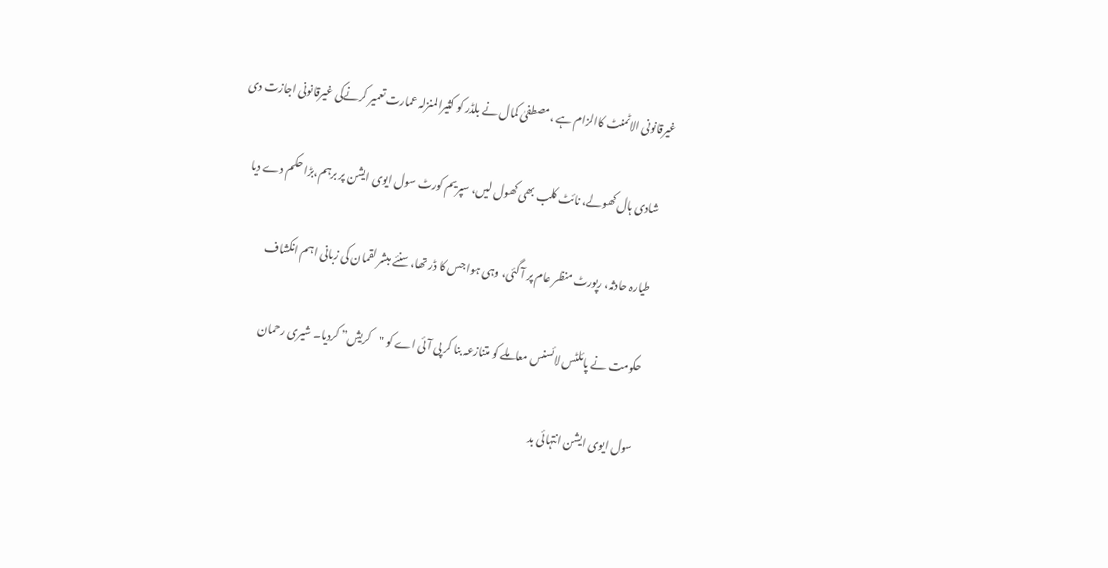غیرقانونی الاٹمنٹ کاالزام ہے ،مصطفیٰ کمال نے بلڈر کو کثیرالمنزلہ عمارت تعمیر کرنےکی غیرقانونی اجازت دی

    شادی ہال کھولے، نائٹ کلب بھی کھول لیں، سپریم کورٹ سول ایوی ایشن پر برہم،بڑا حکم دے دیا

    طیارہ حادثہ، رپورٹ منظر عام پر آ گئی، وہی ہوا جس کا ڈر تھا، سنئے مبشر لقمان کی زبانی اہم انکشاف

    حکومت نے پائلٹس لائسنس معاملے کو متنازعہ بنا کر پی آئی اے کو "کریش” کردیا۔ شیری رحمان

    سول ایوی ایشن انتہائی بد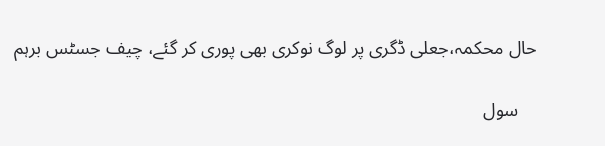حال محکمہ،جعلی ڈگری پر لوگ نوکری بھی پوری کر گئے، چیف جسٹس برہم

    سول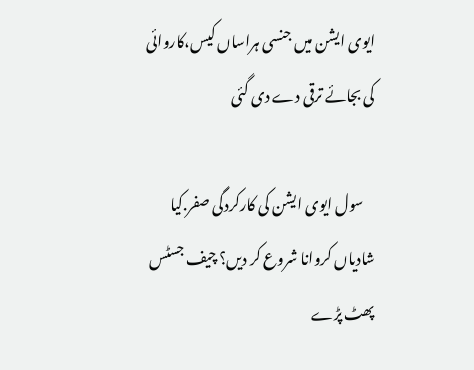ایوی ایشن میں جنسی ہراساں کیس،کاروائی کی بجائے ترقی دے دی گئی

    سول ایوی ایشن کی کارکردگی صفر.کیا شادیاں کروانا شروع کر دیں؟ چیف جسٹس پھٹ پڑے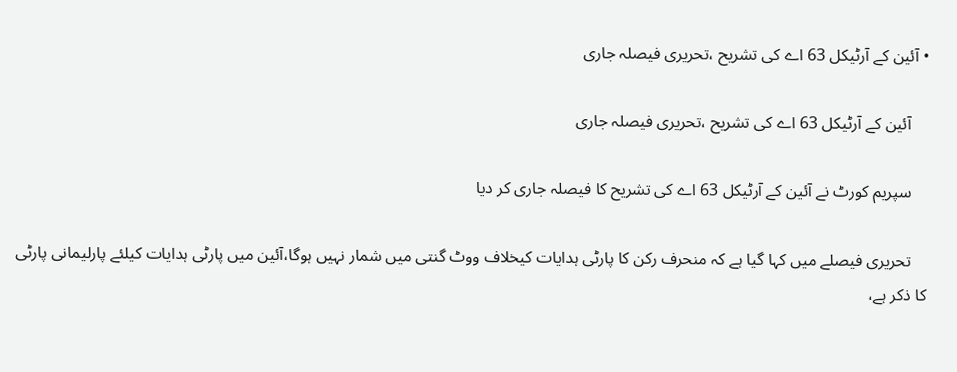• آئین کے آرٹیکل 63 اے کی تشریح ،تحریری فیصلہ جاری

    آئین کے آرٹیکل 63 اے کی تشریح ،تحریری فیصلہ جاری

    سپریم کورٹ نے آئین کے آرٹیکل 63 اے کی تشریح کا فیصلہ جاری کر دیا

    تحریری فیصلے میں کہا گیا ہے کہ منحرف رکن کا پارٹی ہدایات کیخلاف ووٹ گنتی میں شمار نہیں ہوگا،آئین میں پارٹی ہدایات کیلئے پارلیمانی پارٹی کا ذکر ہے،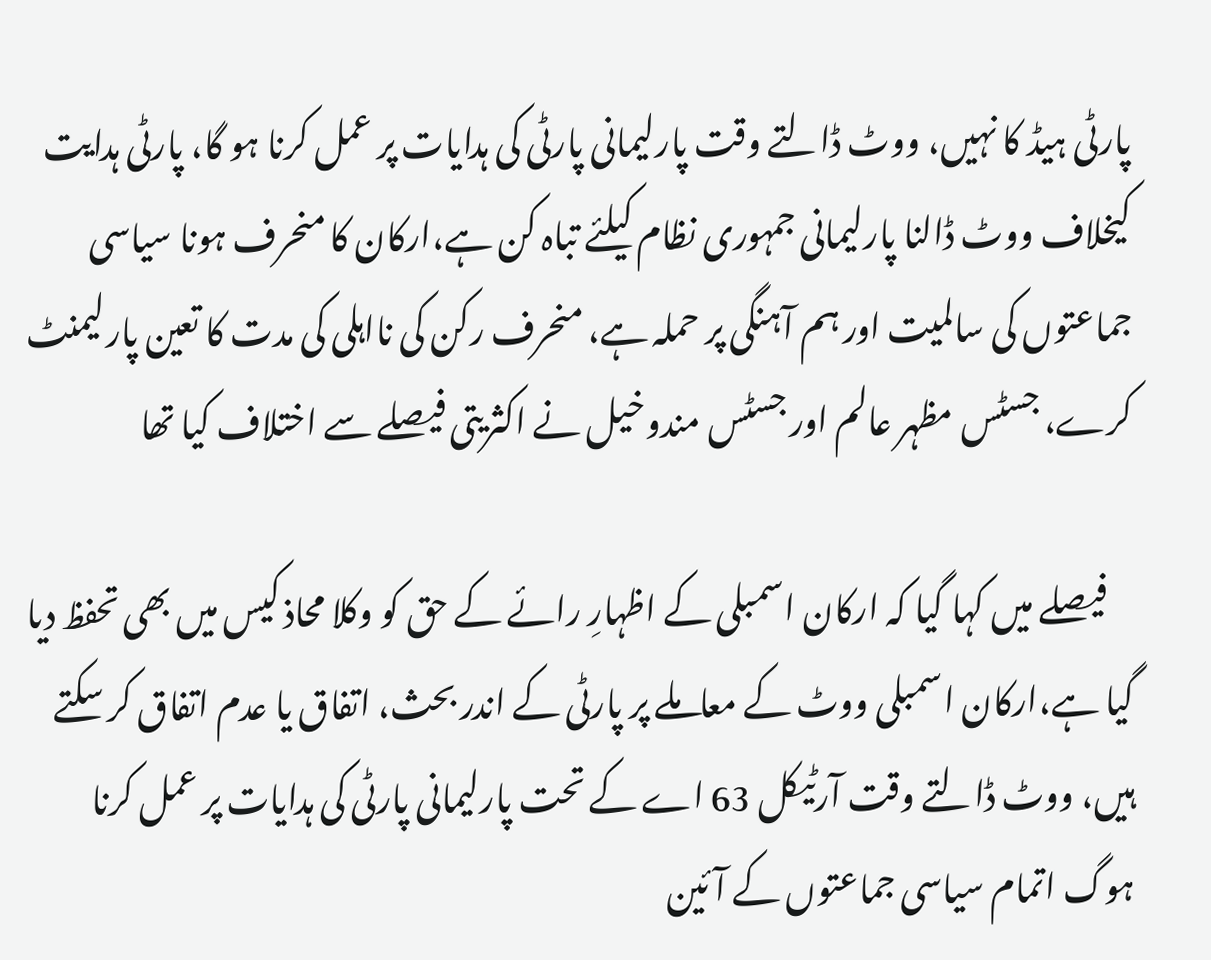پارٹی ہیڈ کا نہیں، ووٹ ڈالتے وقت پارلیمانی پارٹی کی ہدایات پر عمل کرنا ہو گا، پارٹی ہدایت کیخلاف ووٹ ڈالنا پارلیمانی جمہوری نظام کیلئے تباہ کن ہے،ارکان کا منحرف ہونا سیاسی جماعتوں کی سالمیت اور ہم آہنگی پر حملہ ہے، منحرف رکن کی نااہلی کی مدت کا تعین پارلیمنٹ کرے، جسٹس مظہر عالم اور جسٹس مندوخیل نے اکثریتی فیصلے سے اختلاف کیا تھا

    فیصلے میں کہا گیا کہ ارکان اسمبلی کے اظہارِ رائے کے حق کو وکلا محاذ کیس میں بھی تحفظ دیا گیا ہے،ارکان اسمبلی ووٹ کے معاملے پر پارٹی کے اندر بحث، اتفاق یا عدم اتفاق کر سکتے ہیں، ووٹ ڈالتے وقت آرٹیکل 63 اے کے تحت پارلیمانی پارٹی کی ہدایات پر عمل کرنا ہوگ اتمام سیاسی جماعتوں کے آئین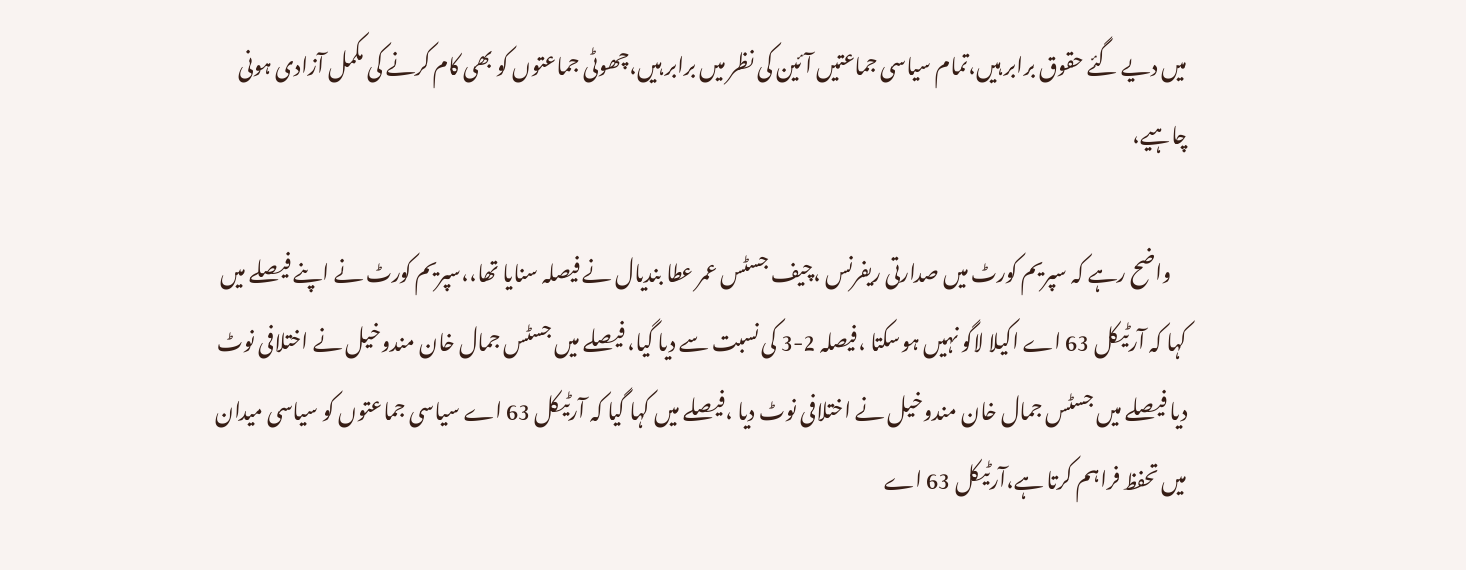میں دیے گئے حقوق برابر ہیں،تمام سیاسی جماعتیں آئین کی نظر میں برابر ہیں،چھوٹی جماعتوں کو بھی کام کرنے کی مکمل آزادی ہونی چاہیے،

    واضح رہے کہ سپریم کورٹ میں صدارتی ریفرنس ،چیف جسٹس عمر عطا بندیال نے فیصلہ سنایا تھا،،سپریم کورٹ نے اپنے فیصلے میں کہا کہ آرٹیکل 63 اے اکیلا لاگو نہیں ہوسکتا ،فیصلہ 2-3 کی نسبت سے دیا گیا، فیصلے میں جسٹس جمال خان مندوخیل نے اختلافی نوٹ دیا فیصلے میں جسٹس جمال خان مندوخیل نے اختلافی نوٹ دیا ،فیصلے میں کہا گیا کہ آرٹیکل 63 اے سیاسی جماعتوں کو سیاسی میدان میں تحفظ فراہم کرتا ہے،آرٹیکل 63 اے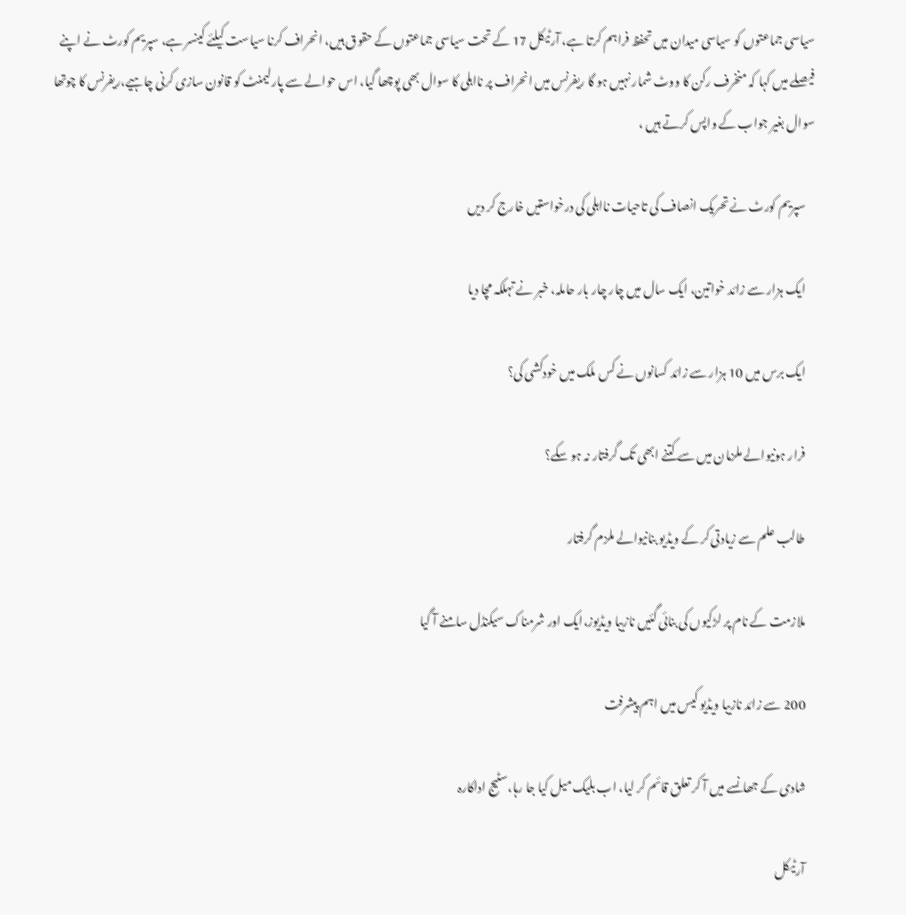سیاسی جماعتوں کو سیاسی میدان میں تحفظ فراہم کرتا ہے، آرٹیکل 17 کے تحت سیاسی جماعتوں کے حقوق ہیں، انحراف کرنا سیاست کیلئے کینسر ہے، سپریم کورٹ نے اپنے فیصلے میں کہا کہ منخرف رکن کا ووٹ شمار نہیں ہو گا ریفرنس میں انحراف پر نااہلی کا سوال بھی پوچھا گیا، اس حوالے سے پارلیمنٹ کو قانون سازی کرنی چاہیے،ریفرنس کا چوتھا سوال بغیر جواب کے واپس کرتے ہیں ،

    سپریم کورٹ نے تحریک انصاف کی تاحیات نااہلی کی درخواستیں خارج کر دیں

    ایک ہزار سے زائد خواتین، ایک سال میں چار چار بار حاملہ، خبر نے تہلکہ مچا دیا

    ایک برس میں 10 ہزار سے زائد کسانوں نے کس ملک میں خودکشی کی؟

    فرار ہونیوالے ملزمان میں سے کتنے ابھی تک گرفتار نہ ہو سکے؟

    طالب علم سے زیادتی کر کے ویڈیو بنانیوالے ملزم گرفتار

    ملازمت کے نام پر لڑکیوں کی بنائی گئیں نازیبا ویڈیوز،ایک اور شرمناک سیکنڈل سامنے آ گیا

    200 سے زائد نازیبا ویڈیو کیس میں اہم پیشرفت

    شادی کے جھانسے میں آ کر تعلق قائم کر لیا، اب بلیک میل کیا جا رہا،سٹیج اداکارہ

    آرٹیکل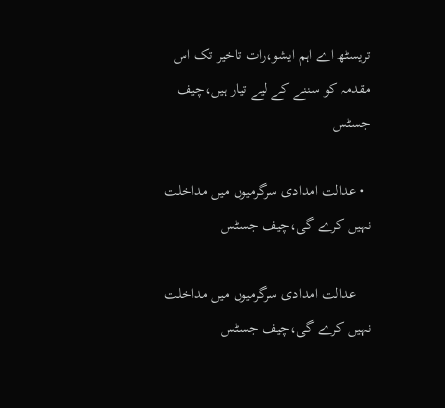تریسٹھ اے اہم ایشو،رات تاخیر تک اس مقدمہ کو سننے کے لیے تیار ہیں،چیف جسٹس

  • عدالت امدادی سرگرمیوں میں مداخلت نہیں کرے گی،چیف جسٹس

    عدالت امدادی سرگرمیوں میں مداخلت نہیں کرے گی،چیف جسٹس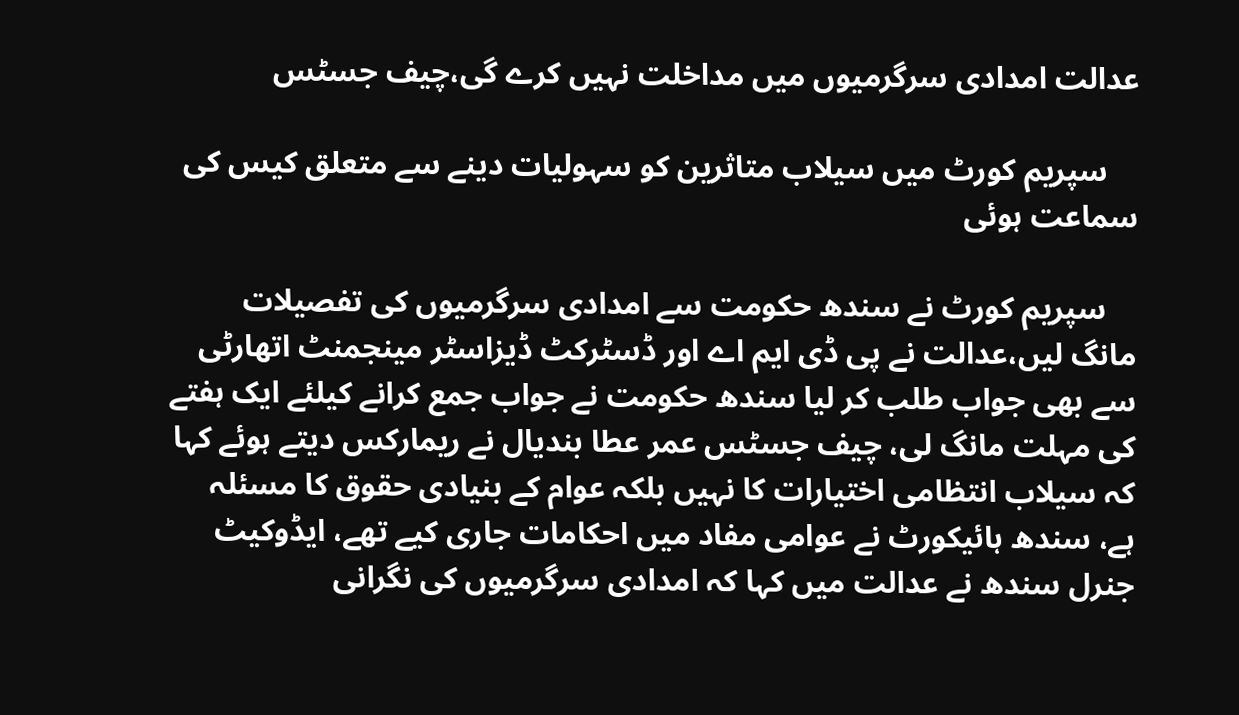عدالت امدادی سرگرمیوں میں مداخلت نہیں کرے گی،چیف جسٹس

    سپریم کورٹ میں سیلاب متاثرین کو سہولیات دینے سے متعلق کیس کی سماعت ہوئی

    سپریم کورٹ نے سندھ حکومت سے امدادی سرگرمیوں کی تفصیلات مانگ لیں،عدالت نے پی ڈی ایم اے اور ڈسٹرکٹ ڈیزاسٹر مینجمنٹ اتھارٹی سے بھی جواب طلب کر لیا سندھ حکومت نے جواب جمع کرانے کیلئے ایک ہفتے کی مہلت مانگ لی، چیف جسٹس عمر عطا بندیال نے ریمارکس دیتے ہوئے کہا کہ سیلاب انتظامی اختیارات کا نہیں بلکہ عوام کے بنیادی حقوق کا مسئلہ ہے، سندھ ہائیکورٹ نے عوامی مفاد میں احکامات جاری کیے تھے، ایڈوکیٹ جنرل سندھ نے عدالت میں کہا کہ امدادی سرگرمیوں کی نگرانی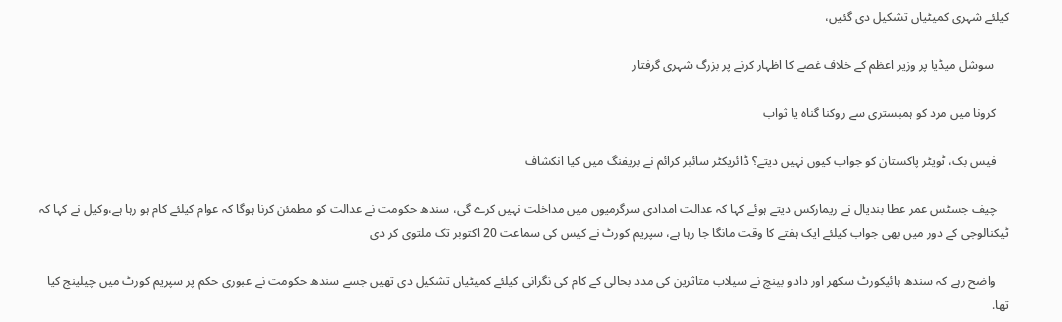کیلئے شہری کمیٹیاں تشکیل دی گئیں،

     سوشل میڈیا پر وزیر اعظم کے خلاف غصے کا اظہار کرنے پر بزرگ شہری گرفتار

    کرونا میں مرد کو ہمبستری سے روکنا گناہ یا ثواب

    فیس بک، ٹویٹر پاکستان کو جواب کیوں نہیں دیتے؟ ڈائریکٹر سائبر کرائم نے بریفنگ میں کیا انکشاف

    چیف جسٹس عمر عطا بندیال نے ریمارکس دیتے ہوئے کہا کہ عدالت امدادی سرگرمیوں میں مداخلت نہیں کرے گی، سندھ حکومت نے عدالت کو مطمئن کرنا ہوگا کہ عوام کیلئے کام ہو رہا ہے،وکیل نے کہا کہ ٹیکنالوجی کے دور میں بھی جواب کیلئے ایک ہفتے کا وقت مانگا جا رہا ہے، سپریم کورٹ نے کیس کی سماعت 20 اکتوبر تک ملتوی کر دی

    واضح رہے کہ سندھ ہائیکورٹ سکھر اور دادو بینچ نے سیلاب متاثرین کی مدد بحالی کے کام کی نگرانی کیلئے کمیٹیاں تشکیل دی تھیں جسے سندھ حکومت نے عبوری حکم پر سپریم کورٹ میں چیلینج کیا تھا.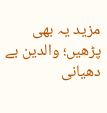مزید یہ بھی پڑھیں؛ والدین بے دھیانی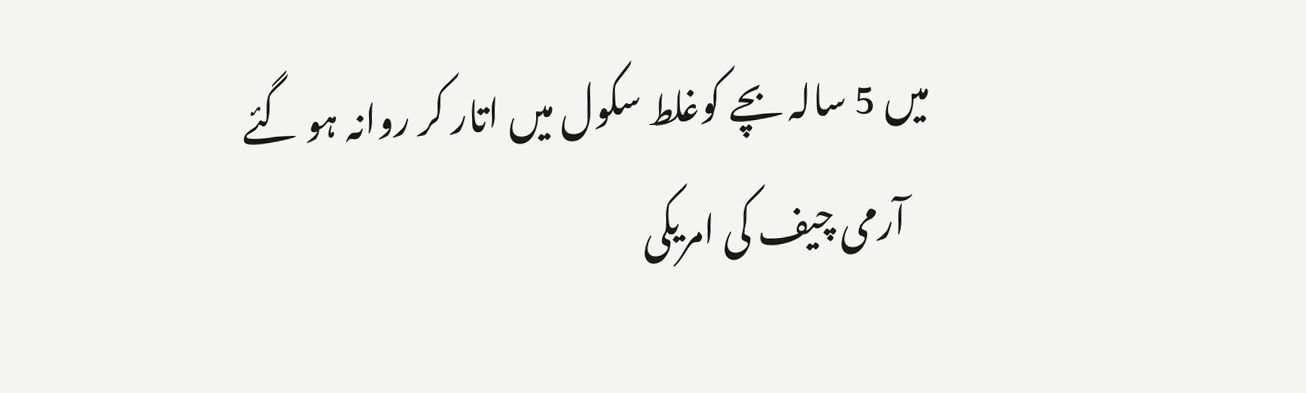میں 5 سالہ بچے کوغلط سکول میں اتار کر روانہ ہو گئے
    آرمی چیف کی امریکی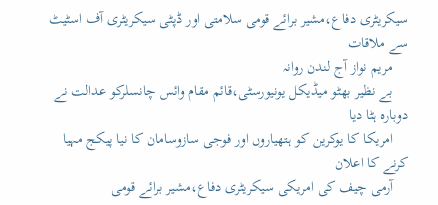سیکریٹری دفاع،مشیر برائے قومی سلامتی اور ڈپٹی سیکریٹری آف اسٹیٹ سے ملاقات
    مریم نواز آج لندن روانہ
    بے نظیر بھٹو میڈیکل یونیورسٹی،قائم مقام وائس چانسلرکو عدالت نے دوبارہ ہٹا دیا
    امریکا کا یوکرین کو ہتھیاروں اور فوجی سازوسامان کا نیا پیکج مہیا کرنے کا اعلان
    آرمی چیف کی امریکی سیکریٹری دفاع،مشیر برائے قومی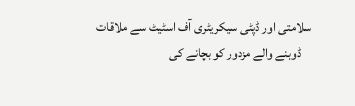سلامتی اور ڈپٹی سیکریٹری آف اسٹیٹ سے ملاقات
    ڈوبنے والے مزدور کو بچانے کی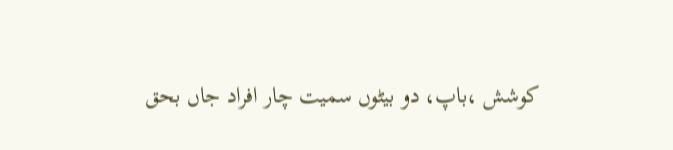کوشش ،باپ، دو بیٹوں سمیت چار افراد جاں بحق